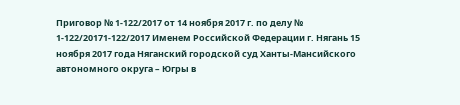Приговор № 1-122/2017 от 14 ноября 2017 г. по делу № 1-122/20171-122/2017 Именем Российской Федерации г. Нягань 15 ноября 2017 года Няганский городской суд Ханты-Мансийского автономного округа – Югры в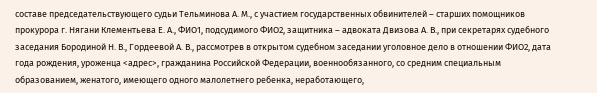составе председательствующего судьи Тельминова А. М., с участием государственных обвинителей – старших помощников прокурора г. Нягани Клементьева Е. А., ФИО1, подсудимого ФИО2, защитника – адвоката Двизова А. В., при секретарях судебного заседания Бородиной Н. В., Гордеевой А. В., рассмотрев в открытом судебном заседании уголовное дело в отношении ФИО2, дата года рождения, уроженца <адрес>, гражданина Российской Федерации, военнообязанного, со средним специальным образованием, женатого, имеющего одного малолетнего ребенка, неработающего,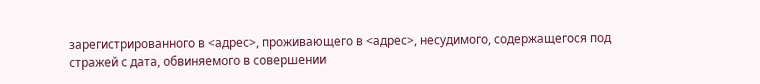зарегистрированного в <адрес>, проживающего в <адрес>, несудимого, содержащегося под стражей с дата, обвиняемого в совершении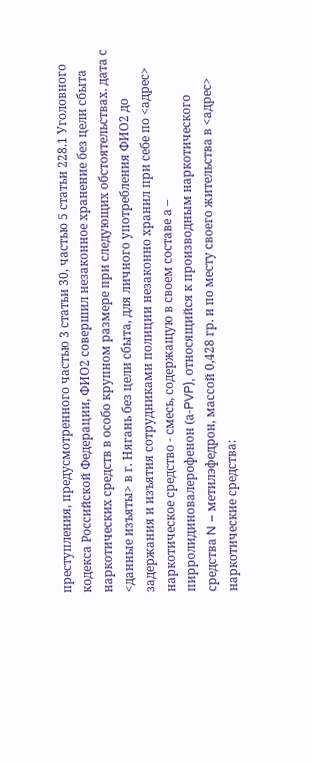преступления, предусмотренного частью 3 статьи 30, частью 5 статьи 228.1 Уголовного кодекса Российской Федерации, ФИО2 совершил незаконное хранение без цели сбыта наркотических средств в особо крупном размере при следующих обстоятельствах. дата с <данные изъяты> в г. Нягань без цели сбыта, для личного употребления ФИО2 до задержания и изъятия сотрудниками полиции незаконно хранил при себе по <адрес> наркотическое средство - смесь, содержащую в своем составе а – пирролидиновалерофенон (а-PVP), относящийся к производным наркотического средства N – метилэфедрон, массой 0,428 гр. и по месту своего жительства в <адрес> наркотические средства: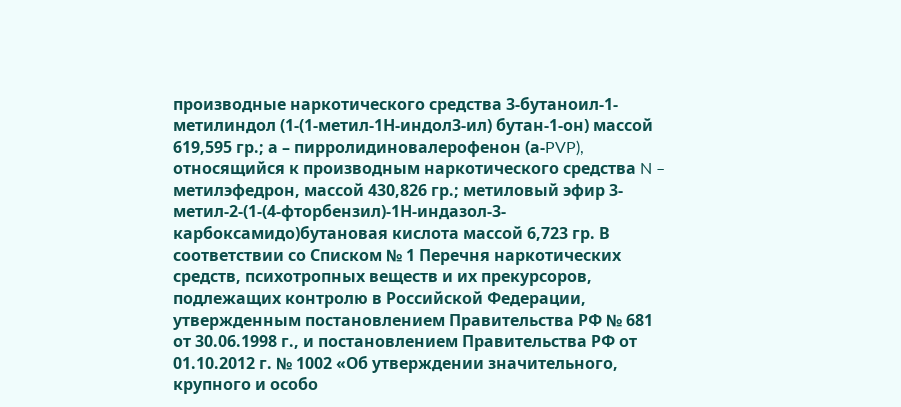производные наркотического средства 3-бутаноил-1-метилиндол (1-(1-метил-1Н-индол3-ил) бутан-1-он) массой 619,595 гр.; а – пирролидиновалерофенон (а-PVP), относящийся к производным наркотического средства N – метилэфедрон, массой 430,826 гр.; метиловый эфир 3-метил-2-(1-(4-фторбензил)-1Н-индазол-3-карбоксамидо)бутановая кислота массой 6,723 гр. В соответствии со Списком № 1 Перечня наркотических средств, психотропных веществ и их прекурсоров, подлежащих контролю в Российской Федерации, утвержденным постановлением Правительства РФ № 681 от 30.06.1998 г., и постановлением Правительства РФ от 01.10.2012 г. № 1002 «Об утверждении значительного, крупного и особо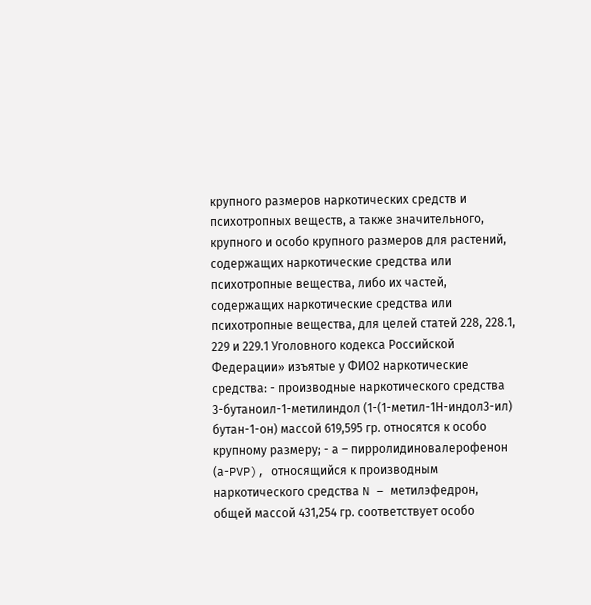крупного размеров наркотических средств и психотропных веществ, а также значительного, крупного и особо крупного размеров для растений, содержащих наркотические средства или психотропные вещества, либо их частей, содержащих наркотические средства или психотропные вещества, для целей статей 228, 228.1, 229 и 229.1 Уголовного кодекса Российской Федерации» изъятые у ФИО2 наркотические средства: - производные наркотического средства 3-бутаноил-1-метилиндол (1-(1-метил-1Н-индол3-ил) бутан-1-он) массой 619,595 гр. относятся к особо крупному размеру; - а – пирролидиновалерофенон (а-PVP), относящийся к производным наркотического средства N – метилэфедрон, общей массой 431,254 гр. соответствует особо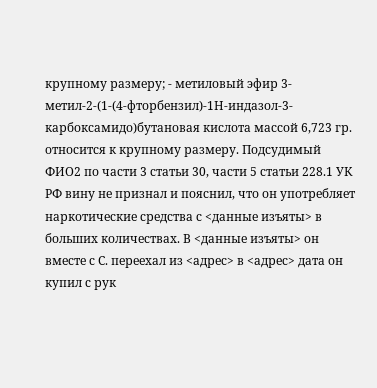крупному размеру; - метиловый эфир 3-метил-2-(1-(4-фторбензил)-1Н-индазол-3-карбоксамидо)бутановая кислота массой 6,723 гр. относится к крупному размеру. Подсудимый ФИО2 по части 3 статьи 30, части 5 статьи 228.1 УК РФ вину не признал и пояснил, что он употребляет наркотические средства с <данные изъяты> в больших количествах. В <данные изъяты> он вместе с С. переехал из <адрес> в <адрес> дата он купил с рук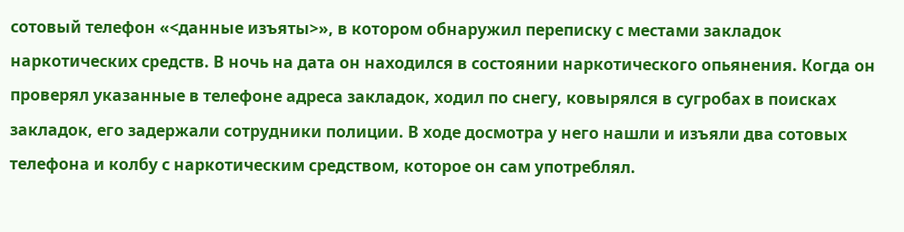сотовый телефон «<данные изъяты>», в котором обнаружил переписку с местами закладок наркотических средств. В ночь на дата он находился в состоянии наркотического опьянения. Когда он проверял указанные в телефоне адреса закладок, ходил по снегу, ковырялся в сугробах в поисках закладок, его задержали сотрудники полиции. В ходе досмотра у него нашли и изъяли два сотовых телефона и колбу с наркотическим средством, которое он сам употреблял.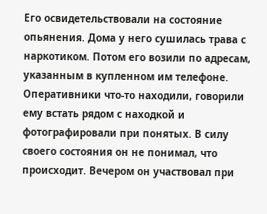Его освидетельствовали на состояние опьянения. Дома у него сушилась трава с наркотиком. Потом его возили по адресам, указанным в купленном им телефоне. Оперативники что-то находили, говорили ему встать рядом с находкой и фотографировали при понятых. В силу своего состояния он не понимал, что происходит. Вечером он участвовал при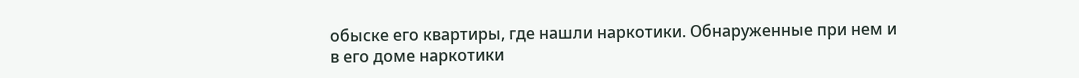обыске его квартиры, где нашли наркотики. Обнаруженные при нем и в его доме наркотики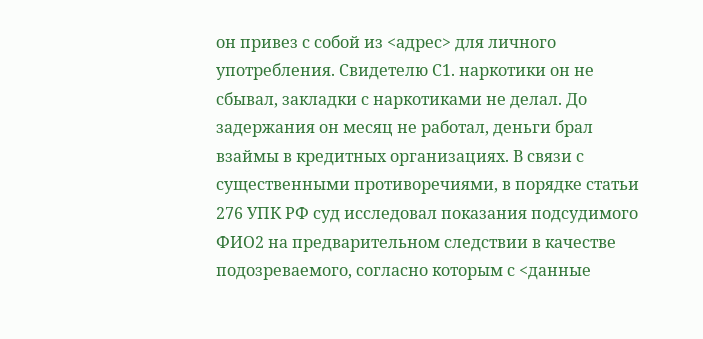он привез с собой из <адрес> для личного употребления. Свидетелю С1. наркотики он не сбывал, закладки с наркотиками не делал. До задержания он месяц не работал, деньги брал взаймы в кредитных организациях. В связи с существенными противоречиями, в порядке статьи 276 УПК РФ суд исследовал показания подсудимого ФИО2 на предварительном следствии в качестве подозреваемого, согласно которым с <данные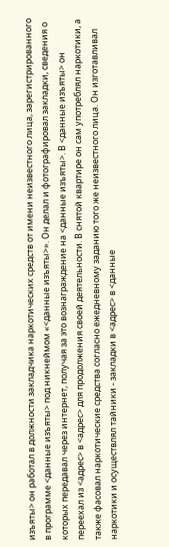изъяты> он работал в должности закладчика наркотических средств от имени неизвестного лица, зарегистрированного в программе <данные изъяты> под никнеймом «<данные изъяты>». Он делал и фотографировал закладки, сведения о которых передавал через интернет, получая за это вознаграждение на <данные изъяты>. В <данные изъяты> он переехал из <адрес> в <адрес> для продолжения своей деятельности. В снятой квартире он сам употреблял наркотики, а также фасовал наркотические средства согласно ежедневному заданию того же неизвестного лица. Он изготавливал наркотики и осуществлял тайники - закладки в <адрес> в <данные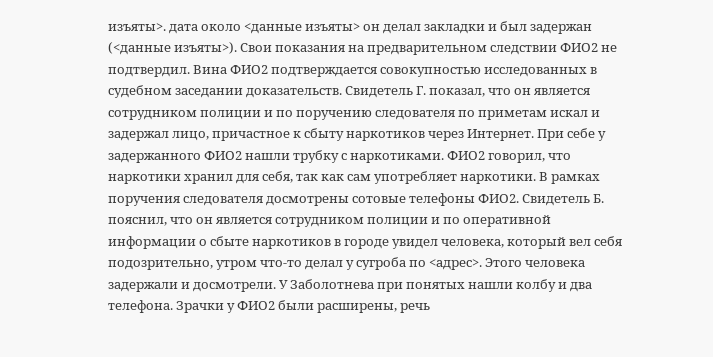изъяты>. дата около <данные изъяты> он делал закладки и был задержан (<данные изъяты>). Свои показания на предварительном следствии ФИО2 не подтвердил. Вина ФИО2 подтверждается совокупностью исследованных в судебном заседании доказательств. Свидетель Г. показал, что он является сотрудником полиции и по поручению следователя по приметам искал и задержал лицо, причастное к сбыту наркотиков через Интернет. При себе у задержанного ФИО2 нашли трубку с наркотиками. ФИО2 говорил, что наркотики хранил для себя, так как сам употребляет наркотики. В рамках поручения следователя досмотрены сотовые телефоны ФИО2. Свидетель Б. пояснил, что он является сотрудником полиции и по оперативной информации о сбыте наркотиков в городе увидел человека, который вел себя подозрительно, утром что-то делал у сугроба по <адрес>. Этого человека задержали и досмотрели. У Заболотнева при понятых нашли колбу и два телефона. Зрачки у ФИО2 были расширены, речь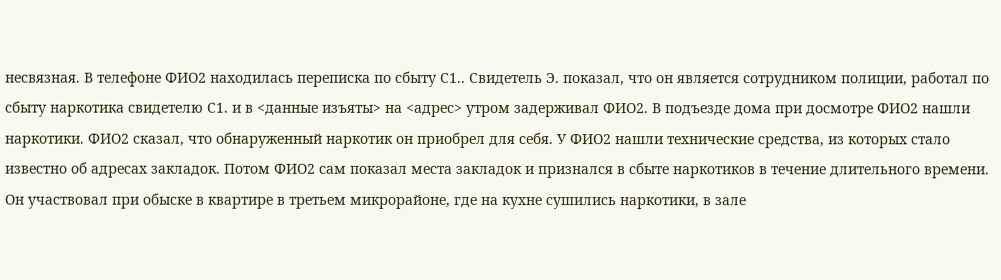несвязная. В телефоне ФИО2 находилась переписка по сбыту С1.. Свидетель Э. показал, что он является сотрудником полиции, работал по сбыту наркотика свидетелю С1. и в <данные изъяты> на <адрес> утром задерживал ФИО2. В подъезде дома при досмотре ФИО2 нашли наркотики. ФИО2 сказал, что обнаруженный наркотик он приобрел для себя. У ФИО2 нашли технические средства, из которых стало известно об адресах закладок. Потом ФИО2 сам показал места закладок и признался в сбыте наркотиков в течение длительного времени. Он участвовал при обыске в квартире в третьем микрорайоне, где на кухне сушились наркотики, в зале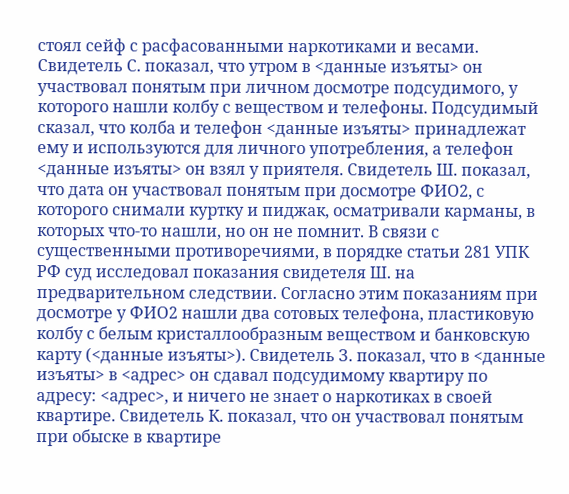стоял сейф с расфасованными наркотиками и весами. Свидетель С. показал, что утром в <данные изъяты> он участвовал понятым при личном досмотре подсудимого, у которого нашли колбу с веществом и телефоны. Подсудимый сказал, что колба и телефон <данные изъяты> принадлежат ему и используются для личного употребления, а телефон <данные изъяты> он взял у приятеля. Свидетель Ш. показал, что дата он участвовал понятым при досмотре ФИО2, с которого снимали куртку и пиджак, осматривали карманы, в которых что-то нашли, но он не помнит. В связи с существенными противоречиями, в порядке статьи 281 УПК РФ суд исследовал показания свидетеля Ш. на предварительном следствии. Согласно этим показаниям при досмотре у ФИО2 нашли два сотовых телефона, пластиковую колбу с белым кристаллообразным веществом и банковскую карту (<данные изъяты>). Свидетель З. показал, что в <данные изъяты> в <адрес> он сдавал подсудимому квартиру по адресу: <адрес>, и ничего не знает о наркотиках в своей квартире. Свидетель К. показал, что он участвовал понятым при обыске в квартире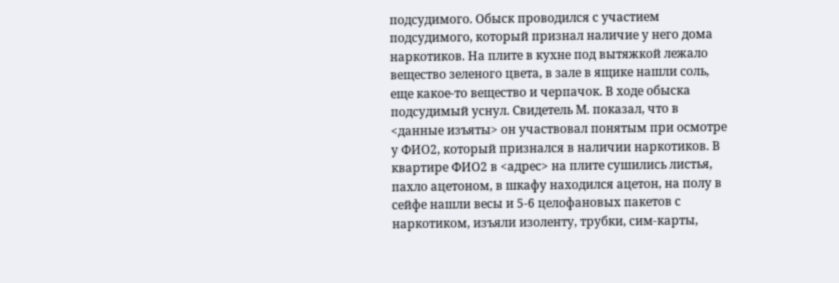подсудимого. Обыск проводился с участием подсудимого, который признал наличие у него дома наркотиков. На плите в кухне под вытяжкой лежало вещество зеленого цвета, в зале в ящике нашли соль, еще какое-то вещество и черпачок. В ходе обыска подсудимый уснул. Свидетель М. показал, что в <данные изъяты> он участвовал понятым при осмотре у ФИО2, который признался в наличии наркотиков. В квартире ФИО2 в <адрес> на плите сушились листья, пахло ацетоном, в шкафу находился ацетон, на полу в сейфе нашли весы и 5-6 целофановых пакетов с наркотиком, изъяли изоленту, трубки, сим-карты,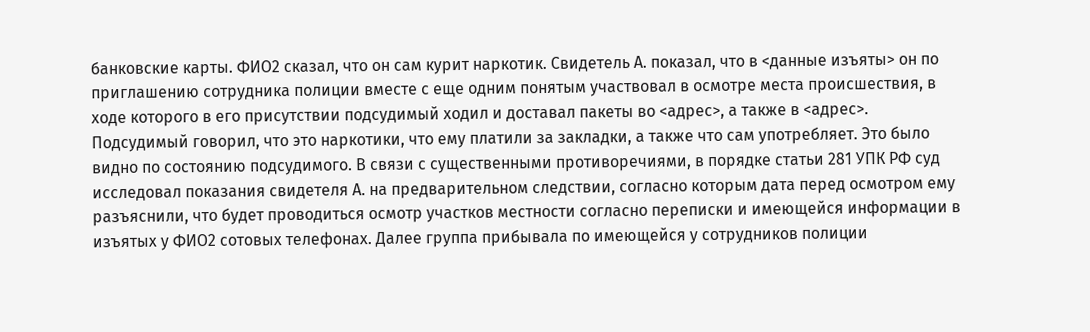банковские карты. ФИО2 сказал, что он сам курит наркотик. Свидетель А. показал, что в <данные изъяты> он по приглашению сотрудника полиции вместе с еще одним понятым участвовал в осмотре места происшествия, в ходе которого в его присутствии подсудимый ходил и доставал пакеты во <адрес>, а также в <адрес>. Подсудимый говорил, что это наркотики, что ему платили за закладки, а также что сам употребляет. Это было видно по состоянию подсудимого. В связи с существенными противоречиями, в порядке статьи 281 УПК РФ суд исследовал показания свидетеля А. на предварительном следствии, согласно которым дата перед осмотром ему разъяснили, что будет проводиться осмотр участков местности согласно переписки и имеющейся информации в изъятых у ФИО2 сотовых телефонах. Далее группа прибывала по имеющейся у сотрудников полиции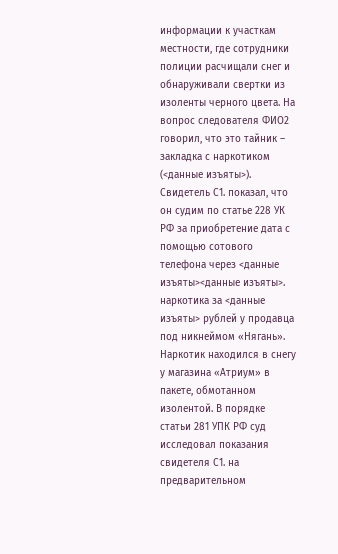информации к участкам местности, где сотрудники полиции расчищали снег и обнаруживали свертки из изоленты черного цвета. На вопрос следователя ФИО2 говорил, что это тайник – закладка с наркотиком (<данные изъяты>). Свидетель С1. показал, что он судим по статье 228 УК РФ за приобретение дата с помощью сотового телефона через <данные изъяты><данные изъяты>. наркотика за <данные изъяты> рублей у продавца под никнеймом «Нягань». Наркотик находился в снегу у магазина «Атриум» в пакете, обмотанном изолентой. В порядке статьи 281 УПК РФ суд исследовал показания свидетеля С1. на предварительном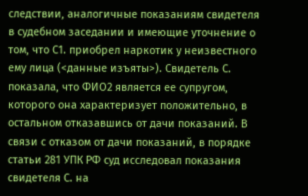следствии, аналогичные показаниям свидетеля в судебном заседании и имеющие уточнение о том, что С1. приобрел наркотик у неизвестного ему лица (<данные изъяты>). Свидетель С. показала, что ФИО2 является ее супругом, которого она характеризует положительно, в остальном отказавшись от дачи показаний. В связи с отказом от дачи показаний, в порядке статьи 281 УПК РФ суд исследовал показания свидетеля С. на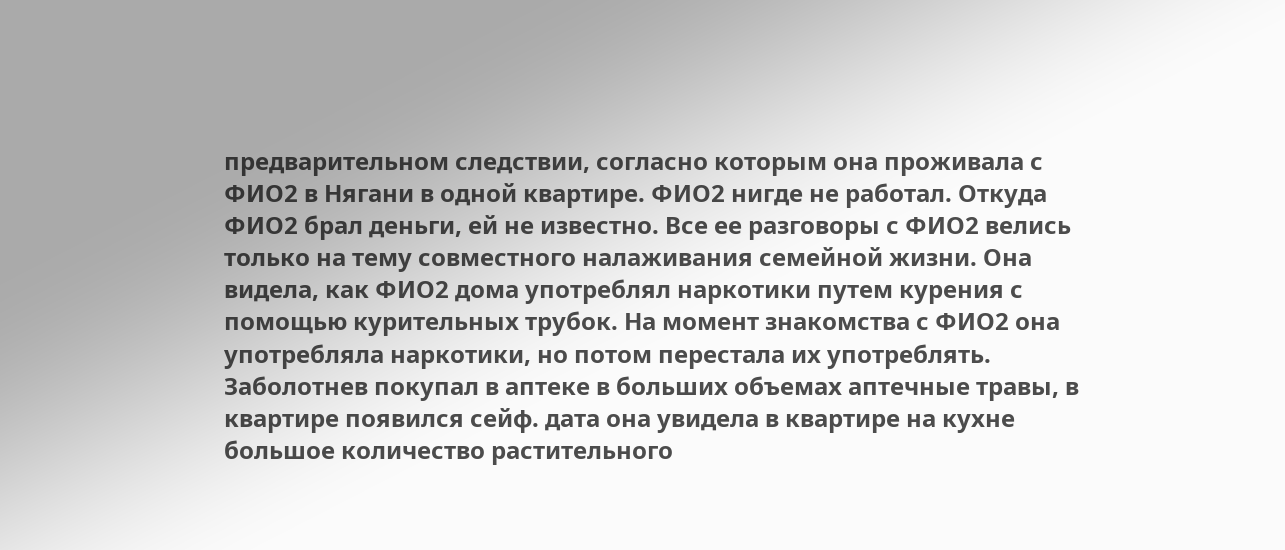предварительном следствии, согласно которым она проживала с ФИО2 в Нягани в одной квартире. ФИО2 нигде не работал. Откуда ФИО2 брал деньги, ей не известно. Все ее разговоры с ФИО2 велись только на тему совместного налаживания семейной жизни. Она видела, как ФИО2 дома употреблял наркотики путем курения с помощью курительных трубок. На момент знакомства с ФИО2 она употребляла наркотики, но потом перестала их употреблять. Заболотнев покупал в аптеке в больших объемах аптечные травы, в квартире появился сейф. дата она увидела в квартире на кухне большое количество растительного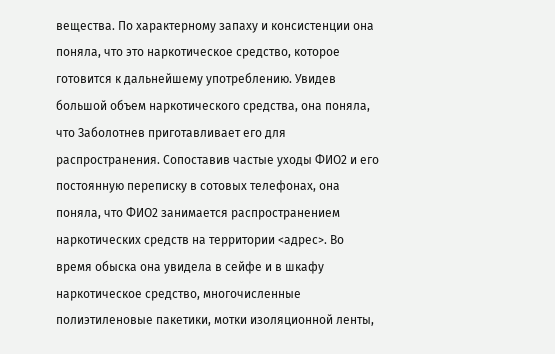вещества. По характерному запаху и консистенции она поняла, что это наркотическое средство, которое готовится к дальнейшему употреблению. Увидев большой объем наркотического средства, она поняла, что Заболотнев приготавливает его для распространения. Сопоставив частые уходы ФИО2 и его постоянную переписку в сотовых телефонах, она поняла, что ФИО2 занимается распространением наркотических средств на территории <адрес>. Во время обыска она увидела в сейфе и в шкафу наркотическое средство, многочисленные полиэтиленовые пакетики, мотки изоляционной ленты,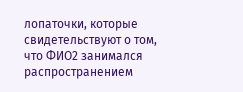лопаточки, которые свидетельствуют о том, что ФИО2 занимался распространением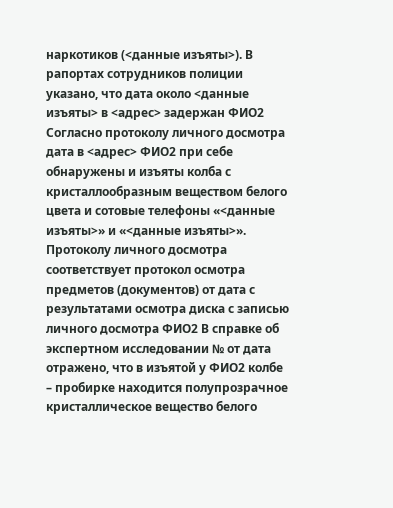наркотиков (<данные изъяты>). В рапортах сотрудников полиции указано, что дата около <данные изъяты> в <адрес> задержан ФИО2 Согласно протоколу личного досмотра дата в <адрес> ФИО2 при себе обнаружены и изъяты колба с кристаллообразным веществом белого цвета и сотовые телефоны «<данные изъяты>» и «<данные изъяты>». Протоколу личного досмотра соответствует протокол осмотра предметов (документов) от дата с результатами осмотра диска с записью личного досмотра ФИО2 В справке об экспертном исследовании № от дата отражено, что в изъятой у ФИО2 колбе – пробирке находится полупрозрачное кристаллическое вещество белого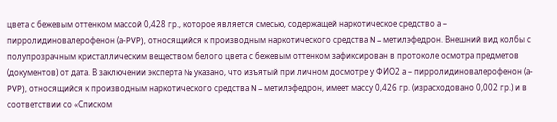цвета с бежевым оттенком массой 0,428 гр., которое является смесью, содержащей наркотическое средство а – пирролидиновалерофенон (а-PVP), относящийся к производным наркотического средства N – метилэфедрон. Внешний вид колбы с полупрозрачным кристаллическим веществом белого цвета с бежевым оттенком зафиксирован в протоколе осмотра предметов (документов) от дата. В заключении эксперта № указано, что изъятый при личном досмотре у ФИО2 а – пирролидиновалерофенон (а-PVP), относящийся к производным наркотического средства N – метилэфедрон, имеет массу 0,426 гр. (израсходовано 0,002 гр.) и в соответствии со «Списком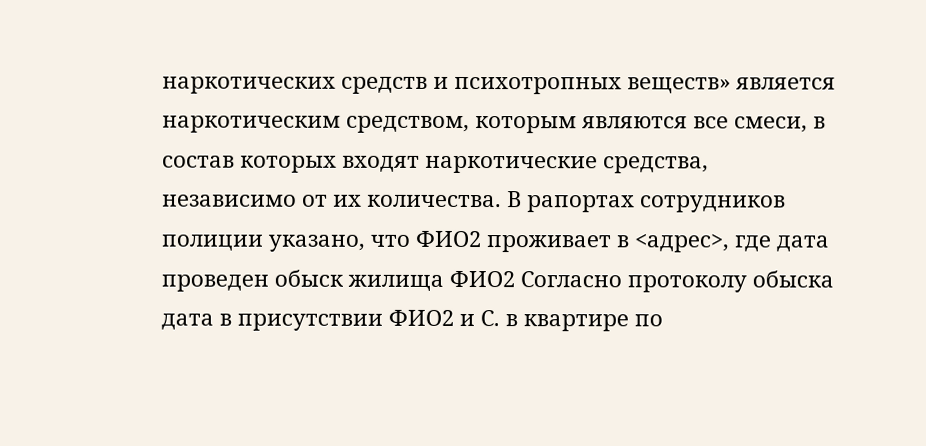наркотических средств и психотропных веществ» является наркотическим средством, которым являются все смеси, в состав которых входят наркотические средства, независимо от их количества. В рапортах сотрудников полиции указано, что ФИО2 проживает в <адрес>, где дата проведен обыск жилища ФИО2 Согласно протоколу обыска дата в присутствии ФИО2 и С. в квартире по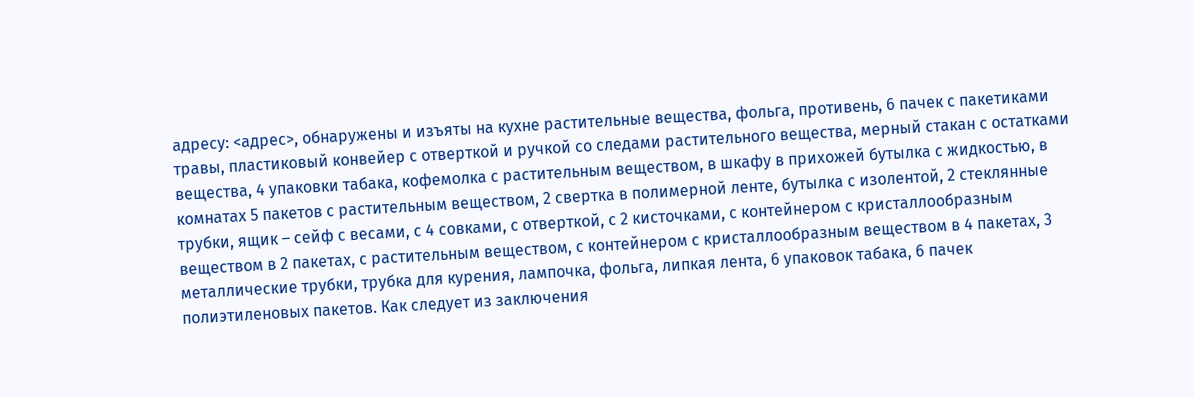адресу: <адрес>, обнаружены и изъяты на кухне растительные вещества, фольга, противень, 6 пачек с пакетиками травы, пластиковый конвейер с отверткой и ручкой со следами растительного вещества, мерный стакан с остатками вещества, 4 упаковки табака, кофемолка с растительным веществом, в шкафу в прихожей бутылка с жидкостью, в комнатах 5 пакетов с растительным веществом, 2 свертка в полимерной ленте, бутылка с изолентой, 2 стеклянные трубки, ящик – сейф с весами, с 4 совками, с отверткой, с 2 кисточками, с контейнером с кристаллообразным веществом в 2 пакетах, с растительным веществом, с контейнером с кристаллообразным веществом в 4 пакетах, 3 металлические трубки, трубка для курения, лампочка, фольга, липкая лента, 6 упаковок табака, 6 пачек полиэтиленовых пакетов. Как следует из заключения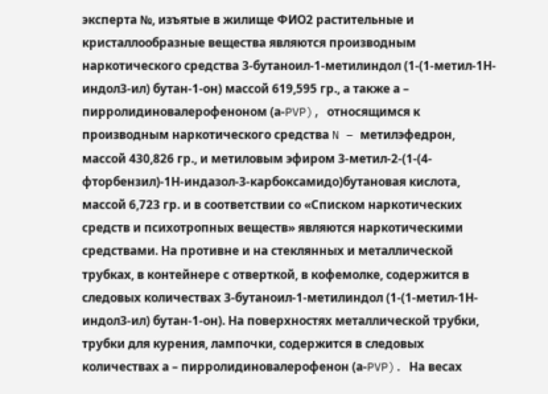эксперта №, изъятые в жилище ФИО2 растительные и кристаллообразные вещества являются производным наркотического средства 3-бутаноил-1-метилиндол (1-(1-метил-1Н-индол3-ил) бутан-1-он) массой 619,595 гр., а также а – пирролидиновалерофеноном (а-PVP), относящимся к производным наркотического средства N – метилэфедрон, массой 430,826 гр., и метиловым эфиром 3-метил-2-(1-(4-фторбензил)-1Н-индазол-3-карбоксамидо)бутановая кислота, массой 6,723 гр. и в соответствии со «Списком наркотических средств и психотропных веществ» являются наркотическими средствами. На противне и на стеклянных и металлической трубках, в контейнере с отверткой, в кофемолке, содержится в следовых количествах 3-бутаноил-1-метилиндол (1-(1-метил-1Н-индол3-ил) бутан-1-он). На поверхностях металлической трубки, трубки для курения, лампочки, содержится в следовых количествах а – пирролидиновалерофенон (а-PVP). На весах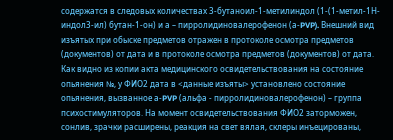содержатся в следовых количествах 3-бутаноил-1-метилиндол (1-(1-метил-1Н-индол3-ил) бутан-1-он) и а – пирролидиновалерофенон (а-PVP). Внешний вид изъятых при обыске предметов отражен в протоколе осмотра предметов (документов) от дата и в протоколе осмотра предметов (документов) от дата. Как видно из копии акта медицинского освидетельствования на состояние опьянения №, у ФИО2 дата в <данные изъяты> установлено состояние опьянения, вызванное а-PVP (альфа - пирролидиновалерофенон) – группа психостимуляторов. На момент освидетельствования ФИО2 заторможен, сонлив, зрачки расширены, реакция на свет вялая, склеры инъецированы,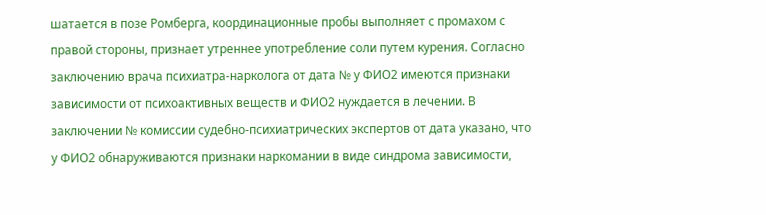шатается в позе Ромберга, координационные пробы выполняет с промахом с правой стороны, признает утреннее употребление соли путем курения. Согласно заключению врача психиатра-нарколога от дата № у ФИО2 имеются признаки зависимости от психоактивных веществ и ФИО2 нуждается в лечении. В заключении № комиссии судебно-психиатрических экспертов от дата указано, что у ФИО2 обнаруживаются признаки наркомании в виде синдрома зависимости,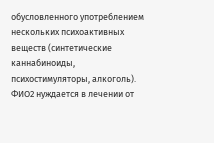обусловленного употреблением нескольких психоактивных веществ (синтетические каннабиноиды, психостимуляторы, алкоголь). ФИО2 нуждается в лечении от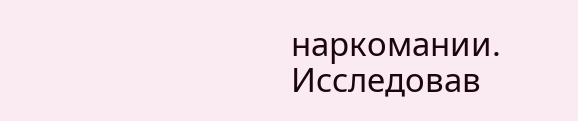наркомании. Исследовав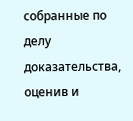собранные по делу доказательства, оценив и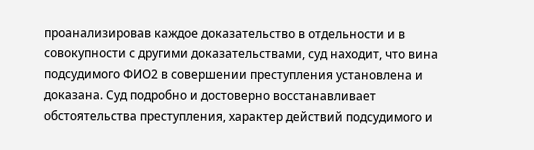проанализировав каждое доказательство в отдельности и в совокупности с другими доказательствами, суд находит, что вина подсудимого ФИО2 в совершении преступления установлена и доказана. Суд подробно и достоверно восстанавливает обстоятельства преступления, характер действий подсудимого и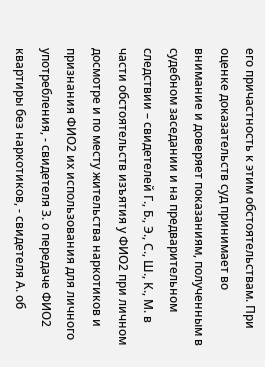его причастность к этим обстоятельствам. При оценке доказательств суд принимает во внимание и доверяет показаниям, полученным в судебном заседании и на предварительном следствии – свидетелей Г., Б., Э., С., Ш., К., М. в части обстоятельств изъятия у ФИО2 при личном досмотре и по месту жительства наркотиков и признания ФИО2 их использования для личного употребления, - свидетеля З. о передаче ФИО2 квартиры без наркотиков, - свидетеля А. об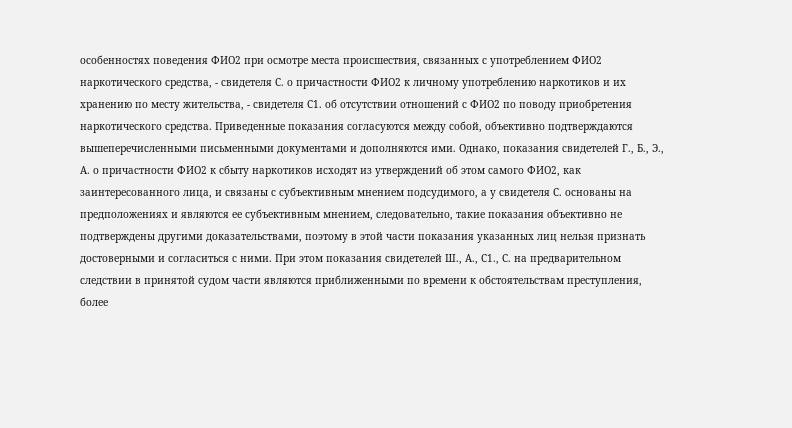особенностях поведения ФИО2 при осмотре места происшествия, связанных с употреблением ФИО2 наркотического средства, - свидетеля С. о причастности ФИО2 к личному употреблению наркотиков и их хранению по месту жительства, - свидетеля С1. об отсутствии отношений с ФИО2 по поводу приобретения наркотического средства. Приведенные показания согласуются между собой, объективно подтверждаются вышеперечисленными письменными документами и дополняются ими. Однако, показания свидетелей Г., Б., Э., А. о причастности ФИО2 к сбыту наркотиков исходят из утверждений об этом самого ФИО2, как заинтересованного лица, и связаны с субъективным мнением подсудимого, а у свидетеля С. основаны на предположениях и являются ее субъективным мнением, следовательно, такие показания объективно не подтверждены другими доказательствами, поэтому в этой части показания указанных лиц нельзя признать достоверными и согласиться с ними. При этом показания свидетелей Ш., А., С1., С. на предварительном следствии в принятой судом части являются приближенными по времени к обстоятельствам преступления, более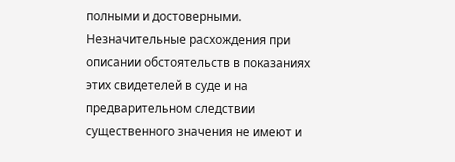полными и достоверными. Незначительные расхождения при описании обстоятельств в показаниях этих свидетелей в суде и на предварительном следствии существенного значения не имеют и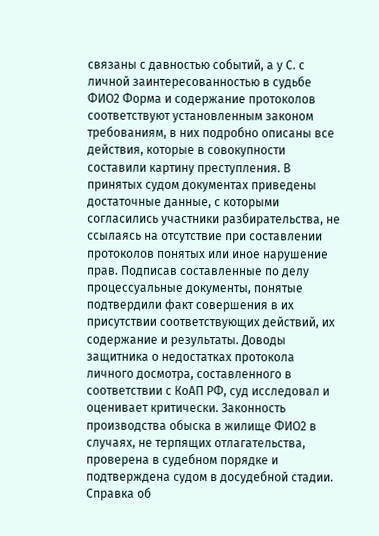связаны с давностью событий, а у С. с личной заинтересованностью в судьбе ФИО2 Форма и содержание протоколов соответствуют установленным законом требованиям, в них подробно описаны все действия, которые в совокупности составили картину преступления. В принятых судом документах приведены достаточные данные, с которыми согласились участники разбирательства, не ссылаясь на отсутствие при составлении протоколов понятых или иное нарушение прав. Подписав составленные по делу процессуальные документы, понятые подтвердили факт совершения в их присутствии соответствующих действий, их содержание и результаты. Доводы защитника о недостатках протокола личного досмотра, составленного в соответствии с КоАП РФ, суд исследовал и оценивает критически. Законность производства обыска в жилище ФИО2 в случаях, не терпящих отлагательства, проверена в судебном порядке и подтверждена судом в досудебной стадии. Справка об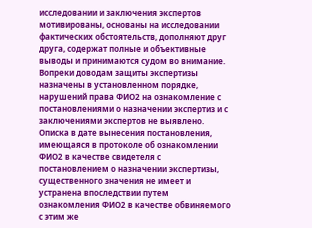исследовании и заключения экспертов мотивированы, основаны на исследовании фактических обстоятельств, дополняют друг друга, содержат полные и объективные выводы и принимаются судом во внимание. Вопреки доводам защиты экспертизы назначены в установленном порядке, нарушений права ФИО2 на ознакомление с постановлениями о назначении экспертиз и с заключениями экспертов не выявлено. Описка в дате вынесения постановления, имеющаяся в протоколе об ознакомлении ФИО2 в качестве свидетеля с постановлением о назначении экспертизы, существенного значения не имеет и устранена впоследствии путем ознакомления ФИО2 в качестве обвиняемого с этим же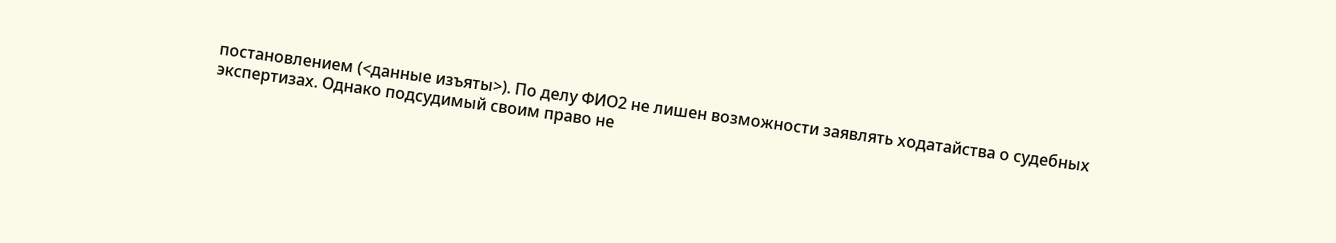постановлением (<данные изъяты>). По делу ФИО2 не лишен возможности заявлять ходатайства о судебных экспертизах. Однако подсудимый своим право не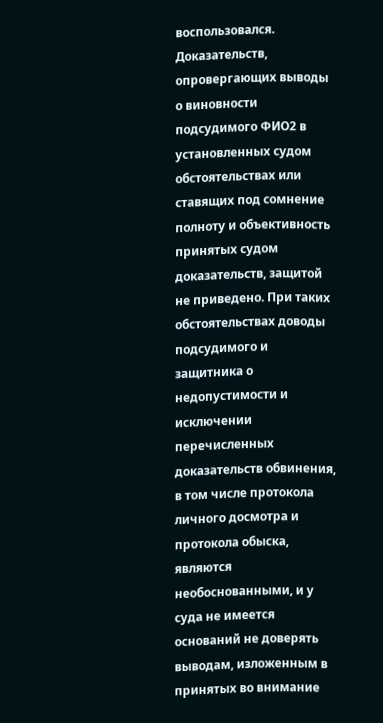воспользовался. Доказательств, опровергающих выводы о виновности подсудимого ФИО2 в установленных судом обстоятельствах или ставящих под сомнение полноту и объективность принятых судом доказательств, защитой не приведено. При таких обстоятельствах доводы подсудимого и защитника о недопустимости и исключении перечисленных доказательств обвинения, в том числе протокола личного досмотра и протокола обыска, являются необоснованными, и у суда не имеется оснований не доверять выводам, изложенным в принятых во внимание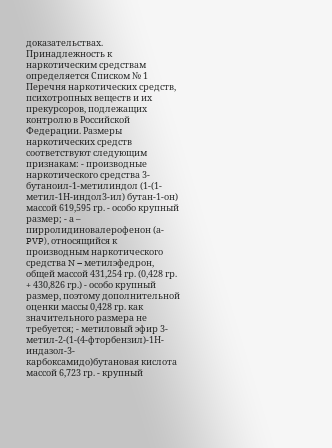доказательствах. Принадлежность к наркотическим средствам определяется Списком № 1 Перечня наркотических средств, психотропных веществ и их прекурсоров, подлежащих контролю в Российской Федерации. Размеры наркотических средств соответствуют следующим признакам: - производные наркотического средства 3-бутаноил-1-метилиндол (1-(1-метил-1Н-индол3-ил) бутан-1-он) массой 619,595 гр. - особо крупный размер; - а – пирролидиновалерофенон (а-PVP), относящийся к производным наркотического средства N – метилэфедрон, общей массой 431,254 гр. (0,428 гр. + 430,826 гр.) - особо крупный размер, поэтому дополнительной оценки массы 0,428 гр. как значительного размера не требуется; - метиловый эфир 3-метил-2-(1-(4-фторбензил)-1Н-индазол-3-карбоксамидо)бутановая кислота массой 6,723 гр. - крупный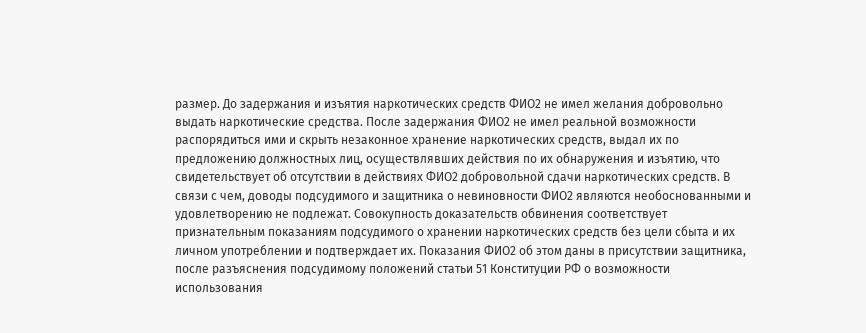размер. До задержания и изъятия наркотических средств ФИО2 не имел желания добровольно выдать наркотические средства. После задержания ФИО2 не имел реальной возможности распорядиться ими и скрыть незаконное хранение наркотических средств, выдал их по предложению должностных лиц, осуществлявших действия по их обнаружения и изъятию, что свидетельствует об отсутствии в действиях ФИО2 добровольной сдачи наркотических средств. В связи с чем, доводы подсудимого и защитника о невиновности ФИО2 являются необоснованными и удовлетворению не подлежат. Совокупность доказательств обвинения соответствует признательным показаниям подсудимого о хранении наркотических средств без цели сбыта и их личном употреблении и подтверждает их. Показания ФИО2 об этом даны в присутствии защитника, после разъяснения подсудимому положений статьи 51 Конституции РФ о возможности использования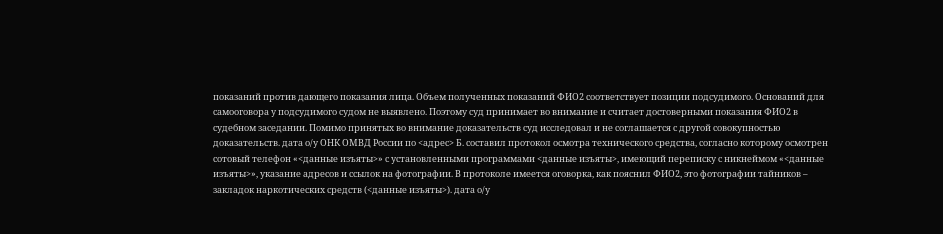показаний против дающего показания лица. Объем полученных показаний ФИО2 соответствует позиции подсудимого. Оснований для самооговора у подсудимого судом не выявлено. Поэтому суд принимает во внимание и считает достоверными показания ФИО2 в судебном заседании. Помимо принятых во внимание доказательств суд исследовал и не соглашается с другой совокупностью доказательств. дата о/у ОНК ОМВД России по <адрес> Б. составил протокол осмотра технического средства, согласно которому осмотрен сотовый телефон «<данные изъяты>» с установленными программами <данные изъяты>, имеющий переписку с никнеймом «<данные изъяты>», указание адресов и ссылок на фотографии. В протоколе имеется оговорка, как пояснил ФИО2, это фотографии тайников – закладок наркотических средств (<данные изъяты>). дата о/у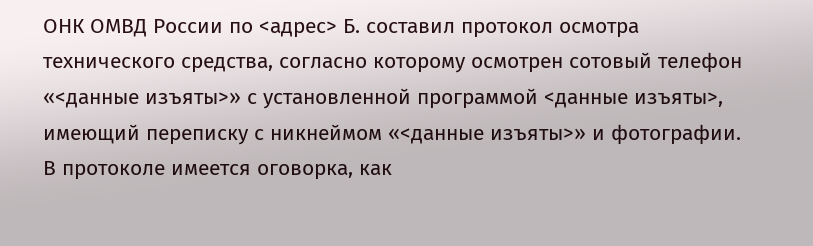ОНК ОМВД России по <адрес> Б. составил протокол осмотра технического средства, согласно которому осмотрен сотовый телефон «<данные изъяты>» с установленной программой <данные изъяты>, имеющий переписку с никнеймом «<данные изъяты>» и фотографии. В протоколе имеется оговорка, как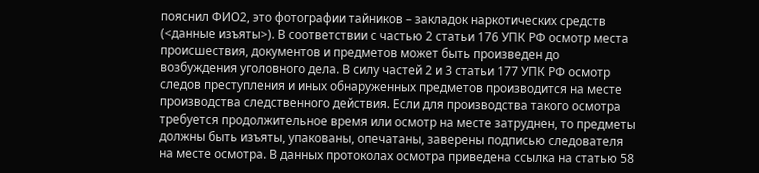пояснил ФИО2, это фотографии тайников – закладок наркотических средств (<данные изъяты>). В соответствии с частью 2 статьи 176 УПК РФ осмотр места происшествия, документов и предметов может быть произведен до возбуждения уголовного дела. В силу частей 2 и 3 статьи 177 УПК РФ осмотр следов преступления и иных обнаруженных предметов производится на месте производства следственного действия. Если для производства такого осмотра требуется продолжительное время или осмотр на месте затруднен, то предметы должны быть изъяты, упакованы, опечатаны, заверены подписью следователя на месте осмотра. В данных протоколах осмотра приведена ссылка на статью 58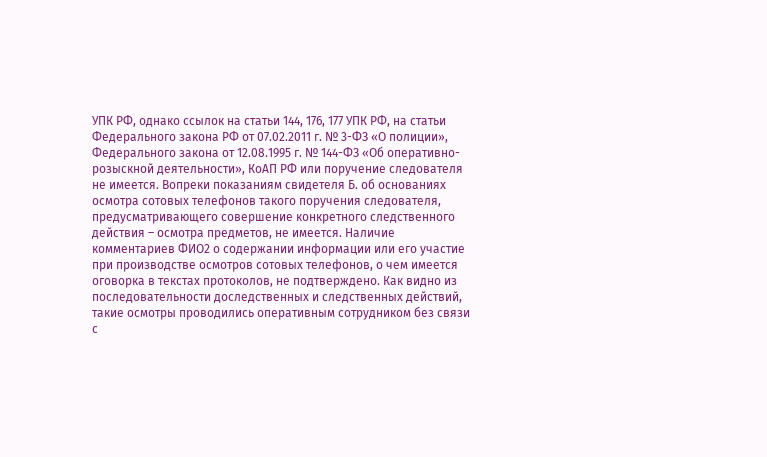УПК РФ, однако ссылок на статьи 144, 176, 177 УПК РФ, на статьи Федерального закона РФ от 07.02.2011 г. № 3-ФЗ «О полиции», Федерального закона от 12.08.1995 г. № 144-ФЗ «Об оперативно-розыскной деятельности», КоАП РФ или поручение следователя не имеется. Вопреки показаниям свидетеля Б. об основаниях осмотра сотовых телефонов такого поручения следователя, предусматривающего совершение конкретного следственного действия – осмотра предметов, не имеется. Наличие комментариев ФИО2 о содержании информации или его участие при производстве осмотров сотовых телефонов, о чем имеется оговорка в текстах протоколов, не подтверждено. Как видно из последовательности доследственных и следственных действий, такие осмотры проводились оперативным сотрудником без связи с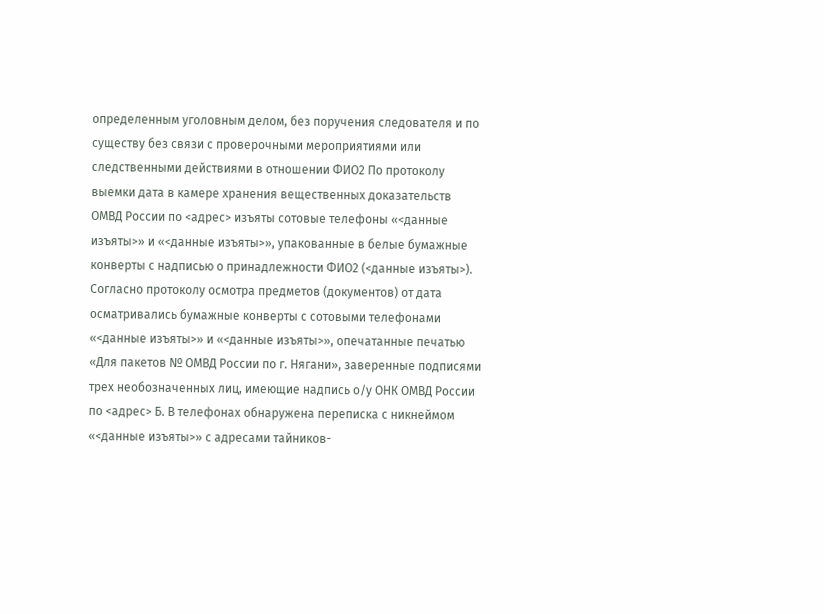определенным уголовным делом, без поручения следователя и по существу без связи с проверочными мероприятиями или следственными действиями в отношении ФИО2 По протоколу выемки дата в камере хранения вещественных доказательств ОМВД России по <адрес> изъяты сотовые телефоны «<данные изъяты>» и «<данные изъяты>», упакованные в белые бумажные конверты с надписью о принадлежности ФИО2 (<данные изъяты>). Согласно протоколу осмотра предметов (документов) от дата осматривались бумажные конверты с сотовыми телефонами «<данные изъяты>» и «<данные изъяты>», опечатанные печатью «Для пакетов № ОМВД России по г. Нягани», заверенные подписями трех необозначенных лиц, имеющие надпись о/у ОНК ОМВД России по <адрес> Б. В телефонах обнаружена переписка с никнеймом «<данные изъяты>» с адресами тайников-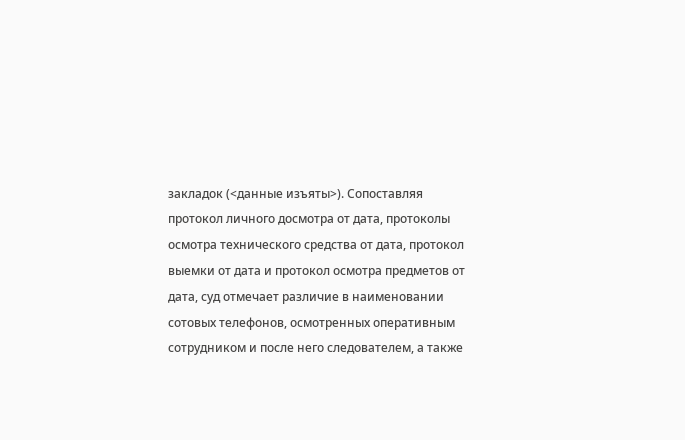закладок (<данные изъяты>). Сопоставляя протокол личного досмотра от дата, протоколы осмотра технического средства от дата, протокол выемки от дата и протокол осмотра предметов от дата, суд отмечает различие в наименовании сотовых телефонов, осмотренных оперативным сотрудником и после него следователем, а также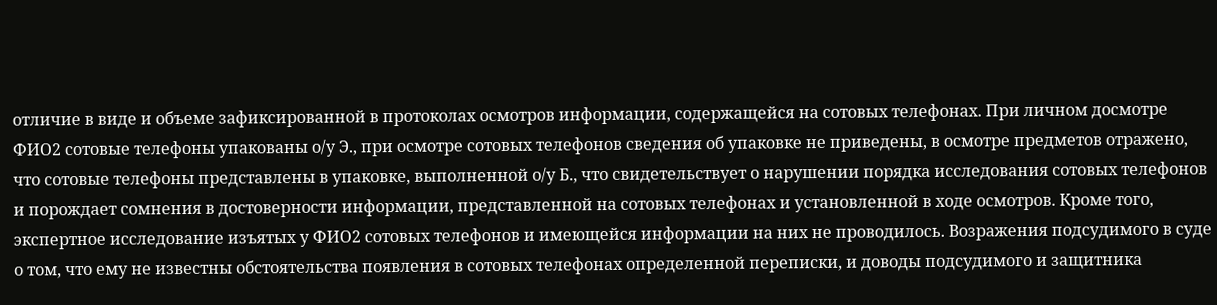отличие в виде и объеме зафиксированной в протоколах осмотров информации, содержащейся на сотовых телефонах. При личном досмотре ФИО2 сотовые телефоны упакованы о/у Э., при осмотре сотовых телефонов сведения об упаковке не приведены, в осмотре предметов отражено, что сотовые телефоны представлены в упаковке, выполненной о/у Б., что свидетельствует о нарушении порядка исследования сотовых телефонов и порождает сомнения в достоверности информации, представленной на сотовых телефонах и установленной в ходе осмотров. Кроме того, экспертное исследование изъятых у ФИО2 сотовых телефонов и имеющейся информации на них не проводилось. Возражения подсудимого в суде о том, что ему не известны обстоятельства появления в сотовых телефонах определенной переписки, и доводы подсудимого и защитника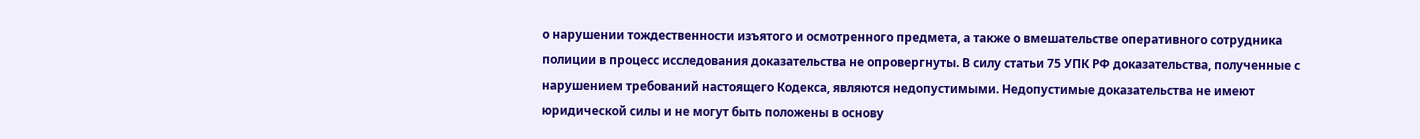о нарушении тождественности изъятого и осмотренного предмета, а также о вмешательстве оперативного сотрудника полиции в процесс исследования доказательства не опровергнуты. В силу статьи 75 УПК РФ доказательства, полученные с нарушением требований настоящего Кодекса, являются недопустимыми. Недопустимые доказательства не имеют юридической силы и не могут быть положены в основу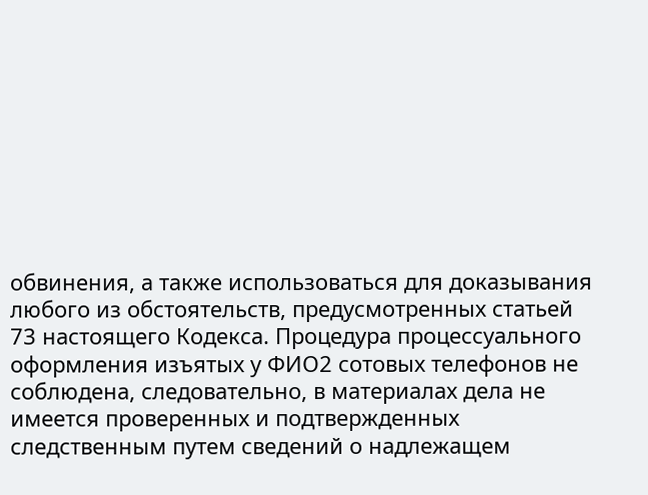обвинения, а также использоваться для доказывания любого из обстоятельств, предусмотренных статьей 73 настоящего Кодекса. Процедура процессуального оформления изъятых у ФИО2 сотовых телефонов не соблюдена, следовательно, в материалах дела не имеется проверенных и подтвержденных следственным путем сведений о надлежащем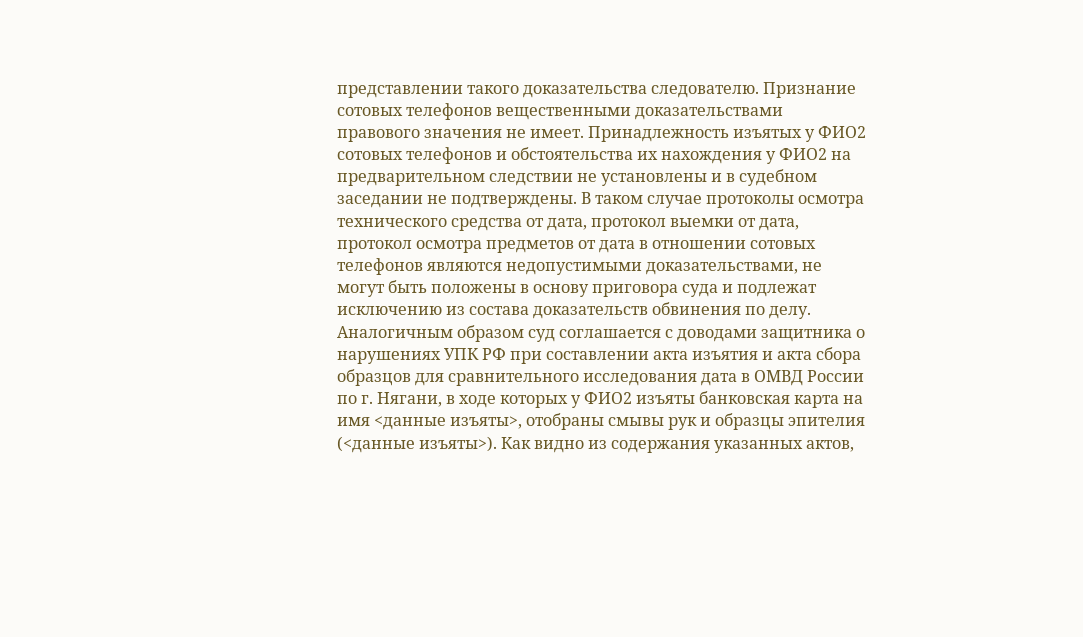представлении такого доказательства следователю. Признание сотовых телефонов вещественными доказательствами правового значения не имеет. Принадлежность изъятых у ФИО2 сотовых телефонов и обстоятельства их нахождения у ФИО2 на предварительном следствии не установлены и в судебном заседании не подтверждены. В таком случае протоколы осмотра технического средства от дата, протокол выемки от дата, протокол осмотра предметов от дата в отношении сотовых телефонов являются недопустимыми доказательствами, не могут быть положены в основу приговора суда и подлежат исключению из состава доказательств обвинения по делу. Аналогичным образом суд соглашается с доводами защитника о нарушениях УПК РФ при составлении акта изъятия и акта сбора образцов для сравнительного исследования дата в ОМВД России по г. Нягани, в ходе которых у ФИО2 изъяты банковская карта на имя <данные изъяты>, отобраны смывы рук и образцы эпителия (<данные изъяты>). Как видно из содержания указанных актов,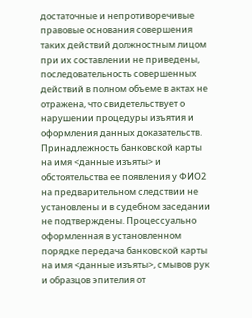достаточные и непротиворечивые правовые основания совершения таких действий должностным лицом при их составлении не приведены, последовательность совершенных действий в полном объеме в актах не отражена, что свидетельствует о нарушении процедуры изъятия и оформления данных доказательств. Принадлежность банковской карты на имя <данные изъяты> и обстоятельства ее появления у ФИО2 на предварительном следствии не установлены и в судебном заседании не подтверждены. Процессуально оформленная в установленном порядке передача банковской карты на имя <данные изъяты>, смывов рук и образцов эпителия от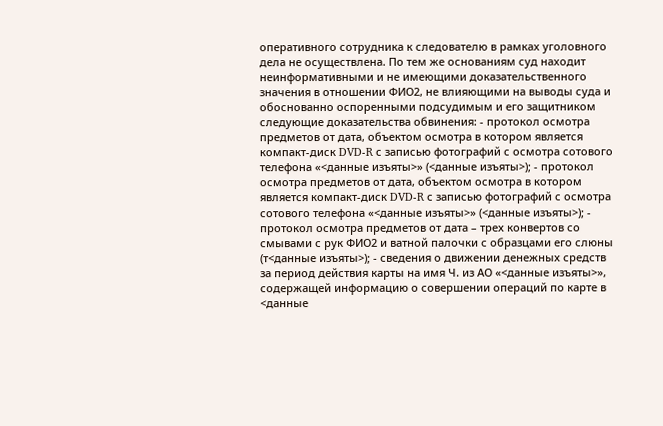оперативного сотрудника к следователю в рамках уголовного дела не осуществлена. По тем же основаниям суд находит неинформативными и не имеющими доказательственного значения в отношении ФИО2, не влияющими на выводы суда и обоснованно оспоренными подсудимым и его защитником следующие доказательства обвинения: - протокол осмотра предметов от дата, объектом осмотра в котором является компакт-диск DVD-R с записью фотографий с осмотра сотового телефона «<данные изъяты>» (<данные изъяты>); - протокол осмотра предметов от дата, объектом осмотра в котором является компакт-диск DVD-R с записью фотографий с осмотра сотового телефона «<данные изъяты>» (<данные изъяты>); - протокол осмотра предметов от дата – трех конвертов со смывами с рук ФИО2 и ватной палочки с образцами его слюны (т<данные изъяты>); - сведения о движении денежных средств за период действия карты на имя Ч. из АО «<данные изъяты>», содержащей информацию о совершении операций по карте в <данные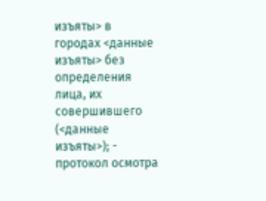изъяты> в городах <данные изъяты> без определения лица, их совершившего (<данные изъяты>); - протокол осмотра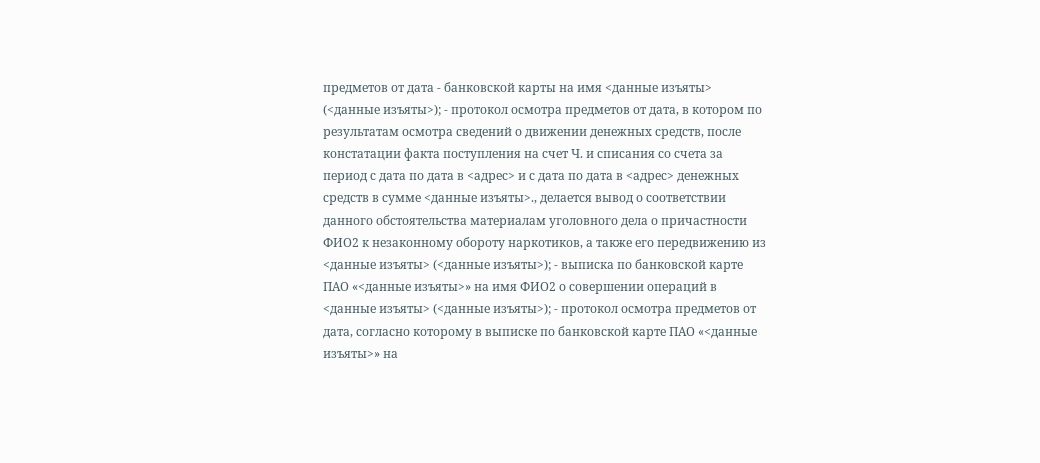предметов от дата - банковской карты на имя <данные изъяты> (<данные изъяты>); - протокол осмотра предметов от дата, в котором по результатам осмотра сведений о движении денежных средств, после констатации факта поступления на счет Ч. и списания со счета за период с дата по дата в <адрес> и с дата по дата в <адрес> денежных средств в сумме <данные изъяты>., делается вывод о соответствии данного обстоятельства материалам уголовного дела о причастности ФИО2 к незаконному обороту наркотиков, а также его передвижению из <данные изъяты> (<данные изъяты>); - выписка по банковской карте ПАО «<данные изъяты>» на имя ФИО2 о совершении операций в <данные изъяты> (<данные изъяты>); - протокол осмотра предметов от дата, согласно которому в выписке по банковской карте ПАО «<данные изъяты>» на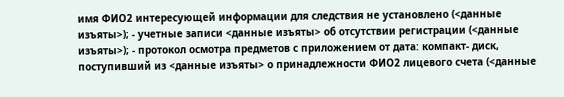имя ФИО2 интересующей информации для следствия не установлено (<данные изъяты>); - учетные записи <данные изъяты> об отсутствии регистрации (<данные изъяты>); - протокол осмотра предметов с приложением от дата: компакт- диск, поступивший из <данные изъяты> о принадлежности ФИО2 лицевого счета (<данные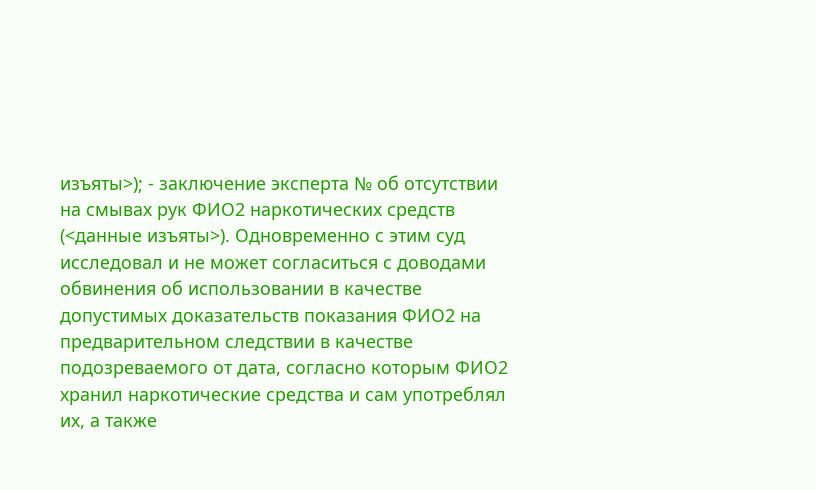изъяты>); - заключение эксперта № об отсутствии на смывах рук ФИО2 наркотических средств (<данные изъяты>). Одновременно с этим суд исследовал и не может согласиться с доводами обвинения об использовании в качестве допустимых доказательств показания ФИО2 на предварительном следствии в качестве подозреваемого от дата, согласно которым ФИО2 хранил наркотические средства и сам употреблял их, а также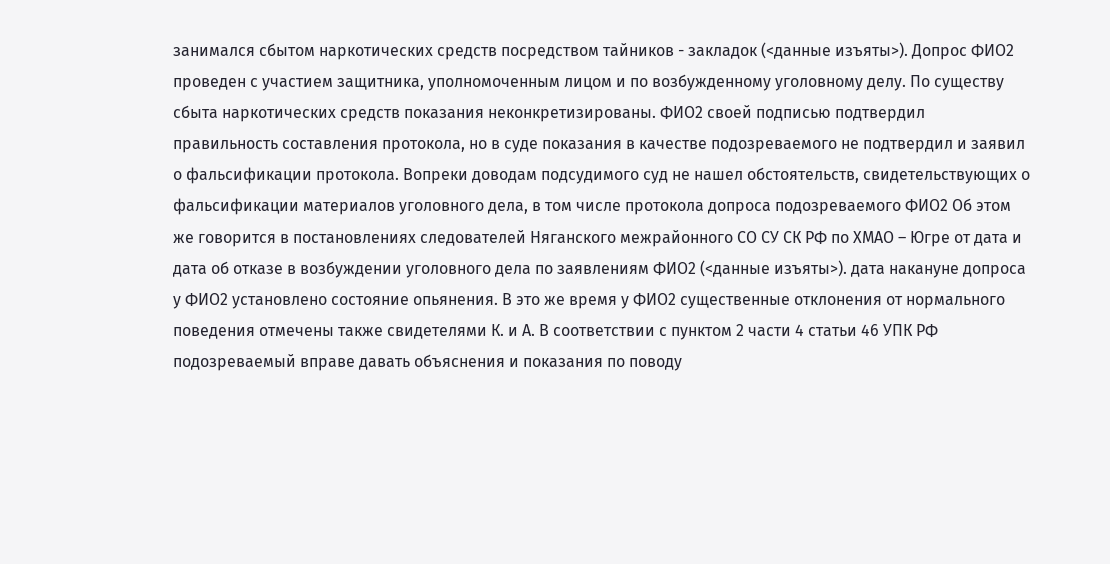занимался сбытом наркотических средств посредством тайников - закладок (<данные изъяты>). Допрос ФИО2 проведен с участием защитника, уполномоченным лицом и по возбужденному уголовному делу. По существу сбыта наркотических средств показания неконкретизированы. ФИО2 своей подписью подтвердил правильность составления протокола, но в суде показания в качестве подозреваемого не подтвердил и заявил о фальсификации протокола. Вопреки доводам подсудимого суд не нашел обстоятельств, свидетельствующих о фальсификации материалов уголовного дела, в том числе протокола допроса подозреваемого ФИО2 Об этом же говорится в постановлениях следователей Няганского межрайонного СО СУ СК РФ по ХМАО – Югре от дата и дата об отказе в возбуждении уголовного дела по заявлениям ФИО2 (<данные изъяты>). дата накануне допроса у ФИО2 установлено состояние опьянения. В это же время у ФИО2 существенные отклонения от нормального поведения отмечены также свидетелями К. и А. В соответствии с пунктом 2 части 4 статьи 46 УПК РФ подозреваемый вправе давать объяснения и показания по поводу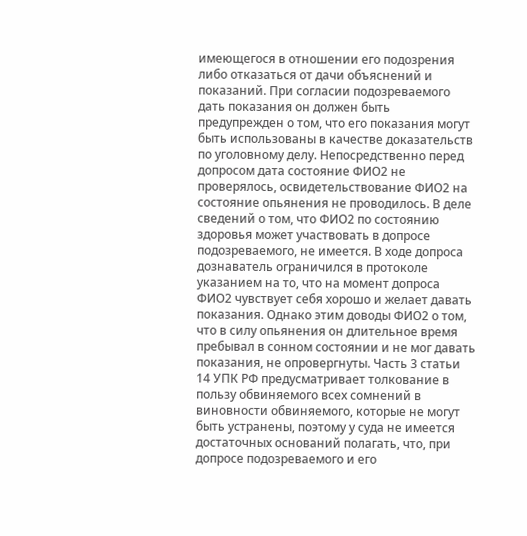имеющегося в отношении его подозрения либо отказаться от дачи объяснений и показаний. При согласии подозреваемого дать показания он должен быть предупрежден о том, что его показания могут быть использованы в качестве доказательств по уголовному делу. Непосредственно перед допросом дата состояние ФИО2 не проверялось, освидетельствование ФИО2 на состояние опьянения не проводилось. В деле сведений о том, что ФИО2 по состоянию здоровья может участвовать в допросе подозреваемого, не имеется. В ходе допроса дознаватель ограничился в протоколе указанием на то, что на момент допроса ФИО2 чувствует себя хорошо и желает давать показания. Однако этим доводы ФИО2 о том, что в силу опьянения он длительное время пребывал в сонном состоянии и не мог давать показания, не опровергнуты. Часть 3 статьи 14 УПК РФ предусматривает толкование в пользу обвиняемого всех сомнений в виновности обвиняемого, которые не могут быть устранены, поэтому у суда не имеется достаточных оснований полагать, что, при допросе подозреваемого и его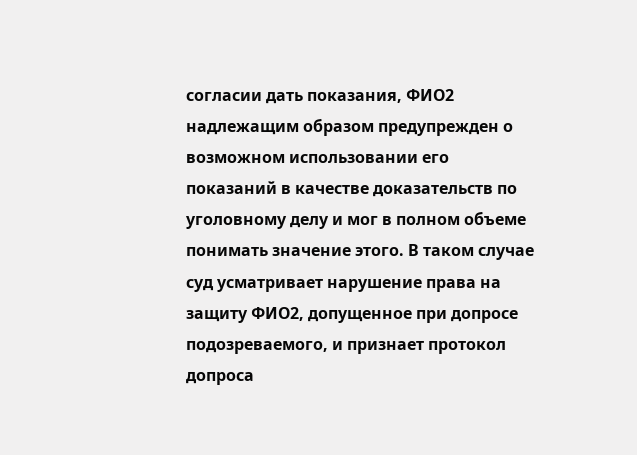согласии дать показания, ФИО2 надлежащим образом предупрежден о возможном использовании его показаний в качестве доказательств по уголовному делу и мог в полном объеме понимать значение этого. В таком случае суд усматривает нарушение права на защиту ФИО2, допущенное при допросе подозреваемого, и признает протокол допроса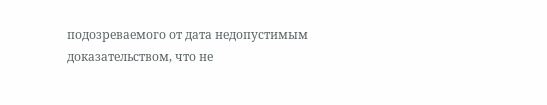подозреваемого от дата недопустимым доказательством, что не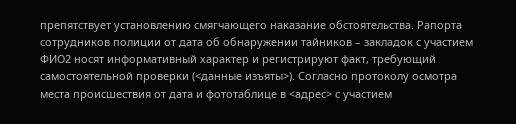препятствует установлению смягчающего наказание обстоятельства. Рапорта сотрудников полиции от дата об обнаружении тайников – закладок с участием ФИО2 носят информативный характер и регистрируют факт, требующий самостоятельной проверки (<данные изъяты>). Согласно протоколу осмотра места происшествия от дата и фототаблице в <адрес> с участием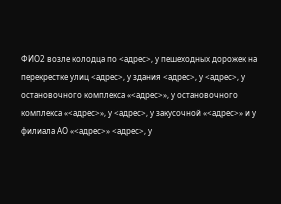ФИО2 возле колодца по <адрес>, у пешеходных дорожек на перекрестке улиц <адрес>, у здания <адрес>, у <адрес>, у остановочного комплекса «<адрес>», у остановочного комплекса «<адрес>», у <адрес>, у закусочной «<адрес>» и у филиала АО «<адрес>» <адрес>, у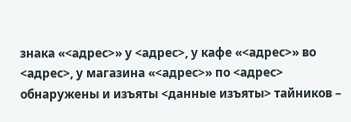знака «<адрес>» у <адрес>, у кафе «<адрес>» во <адрес>, у магазина «<адрес>» по <адрес> обнаружены и изъяты <данные изъяты> тайников –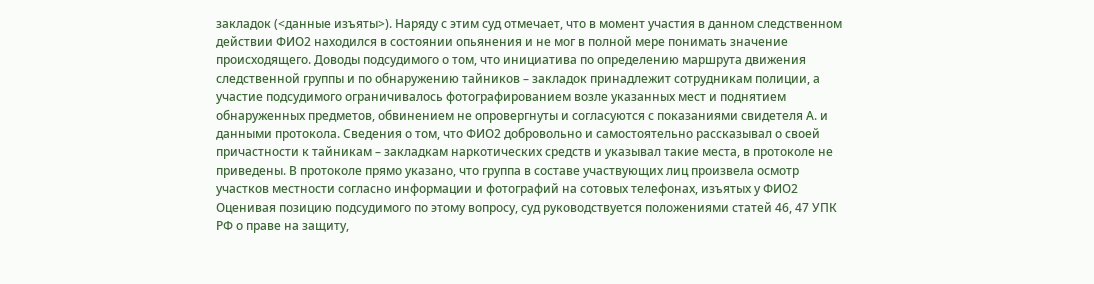закладок (<данные изъяты>). Наряду с этим суд отмечает, что в момент участия в данном следственном действии ФИО2 находился в состоянии опьянения и не мог в полной мере понимать значение происходящего. Доводы подсудимого о том, что инициатива по определению маршрута движения следственной группы и по обнаружению тайников – закладок принадлежит сотрудникам полиции, а участие подсудимого ограничивалось фотографированием возле указанных мест и поднятием обнаруженных предметов, обвинением не опровергнуты и согласуются с показаниями свидетеля А. и данными протокола. Сведения о том, что ФИО2 добровольно и самостоятельно рассказывал о своей причастности к тайникам – закладкам наркотических средств и указывал такие места, в протоколе не приведены. В протоколе прямо указано, что группа в составе участвующих лиц произвела осмотр участков местности согласно информации и фотографий на сотовых телефонах, изъятых у ФИО2 Оценивая позицию подсудимого по этому вопросу, суд руководствуется положениями статей 46, 47 УПК РФ о праве на защиту,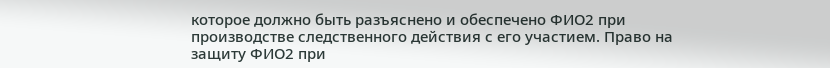которое должно быть разъяснено и обеспечено ФИО2 при производстве следственного действия с его участием. Право на защиту ФИО2 при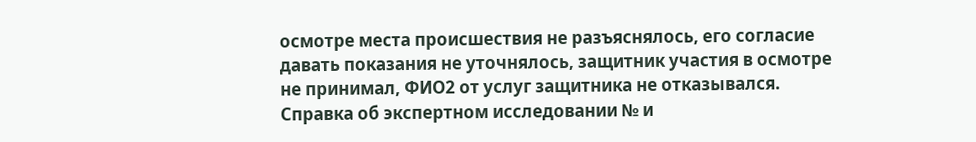осмотре места происшествия не разъяснялось, его согласие давать показания не уточнялось, защитник участия в осмотре не принимал, ФИО2 от услуг защитника не отказывался. Справка об экспертном исследовании № и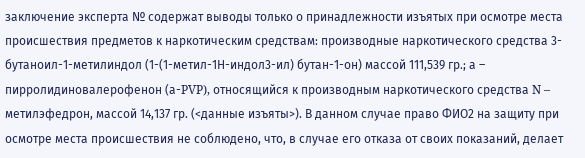заключение эксперта № содержат выводы только о принадлежности изъятых при осмотре места происшествия предметов к наркотическим средствам: производные наркотического средства 3-бутаноил-1-метилиндол (1-(1-метил-1Н-индол3-ил) бутан-1-он) массой 111,539 гр.; а – пирролидиновалерофенон (а-PVP), относящийся к производным наркотического средства N – метилэфедрон, массой 14,137 гр. (<данные изъяты>). В данном случае право ФИО2 на защиту при осмотре места происшествия не соблюдено, что, в случае его отказа от своих показаний, делает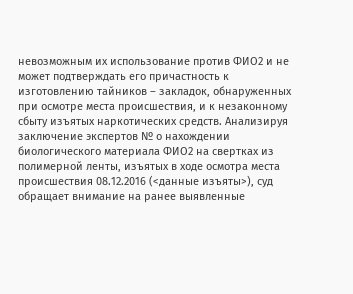невозможным их использование против ФИО2 и не может подтверждать его причастность к изготовлению тайников – закладок, обнаруженных при осмотре места происшествия, и к незаконному сбыту изъятых наркотических средств. Анализируя заключение экспертов № о нахождении биологического материала ФИО2 на свертках из полимерной ленты, изъятых в ходе осмотра места происшествия 08.12.2016 (<данные изъяты>), суд обращает внимание на ранее выявленные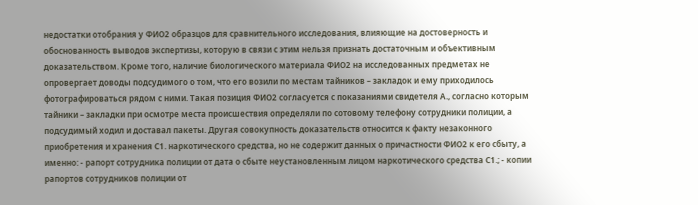недостатки отобрания у ФИО2 образцов для сравнительного исследования, влияющие на достоверность и обоснованность выводов экспертизы, которую в связи с этим нельзя признать достаточным и объективным доказательством. Кроме того, наличие биологического материала ФИО2 на исследованных предметах не опровергает доводы подсудимого о том, что его возили по местам тайников – закладок и ему приходилось фотографироваться рядом с ними. Такая позиция ФИО2 согласуется с показаниями свидетеля А., согласно которым тайники – закладки при осмотре места происшествия определяли по сотовому телефону сотрудники полиции, а подсудимый ходил и доставал пакеты. Другая совокупность доказательств относится к факту незаконного приобретения и хранения С1. наркотического средства, но не содержит данных о причастности ФИО2 к его сбыту, а именно: - рапорт сотрудника полиции от дата о сбыте неустановленным лицом наркотического средства С1.; - копии рапортов сотрудников полиции от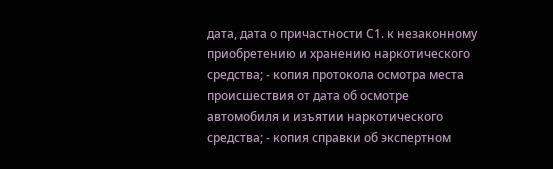дата, дата о причастности С1. к незаконному приобретению и хранению наркотического средства; - копия протокола осмотра места происшествия от дата об осмотре автомобиля и изъятии наркотического средства; - копия справки об экспертном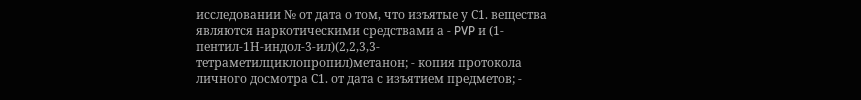исследовании № от дата о том, что изъятые у С1. вещества являются наркотическими средствами а - PVP и (1-пентил-1Н-индол-3-ил)(2,2,3,3-тетраметилциклопропил)метанон; - копия протокола личного досмотра С1. от дата с изъятием предметов; -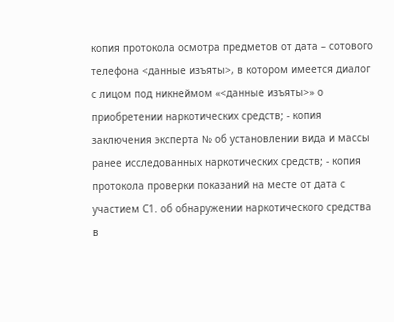копия протокола осмотра предметов от дата – сотового телефона <данные изъяты>, в котором имеется диалог с лицом под никнеймом «<данные изъяты>» о приобретении наркотических средств; - копия заключения эксперта № об установлении вида и массы ранее исследованных наркотических средств; - копия протокола проверки показаний на месте от дата с участием С1. об обнаружении наркотического средства в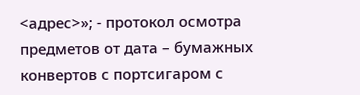<адрес>»; - протокол осмотра предметов от дата – бумажных конвертов с портсигаром с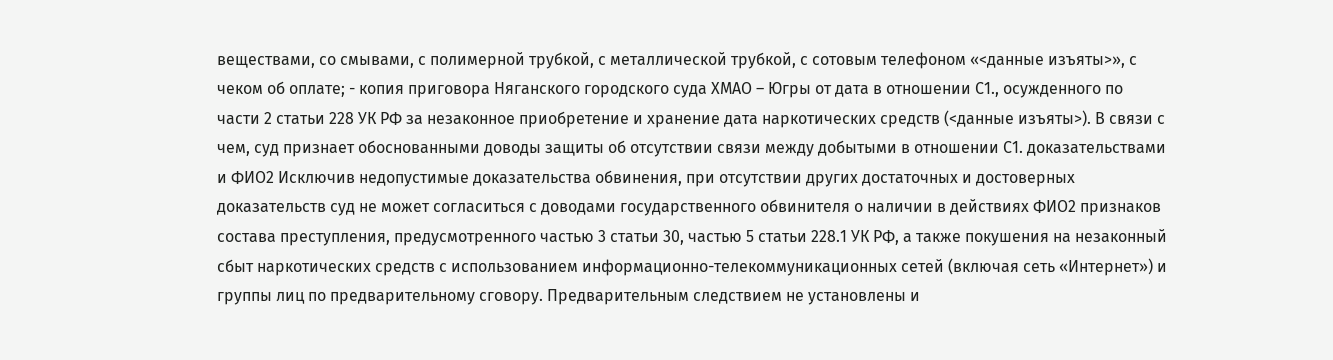веществами, со смывами, с полимерной трубкой, с металлической трубкой, с сотовым телефоном «<данные изъяты>», с чеком об оплате; - копия приговора Няганского городского суда ХМАО – Югры от дата в отношении С1., осужденного по части 2 статьи 228 УК РФ за незаконное приобретение и хранение дата наркотических средств (<данные изъяты>). В связи с чем, суд признает обоснованными доводы защиты об отсутствии связи между добытыми в отношении С1. доказательствами и ФИО2 Исключив недопустимые доказательства обвинения, при отсутствии других достаточных и достоверных доказательств суд не может согласиться с доводами государственного обвинителя о наличии в действиях ФИО2 признаков состава преступления, предусмотренного частью 3 статьи 30, частью 5 статьи 228.1 УК РФ, а также покушения на незаконный сбыт наркотических средств с использованием информационно-телекоммуникационных сетей (включая сеть «Интернет») и группы лиц по предварительному сговору. Предварительным следствием не установлены и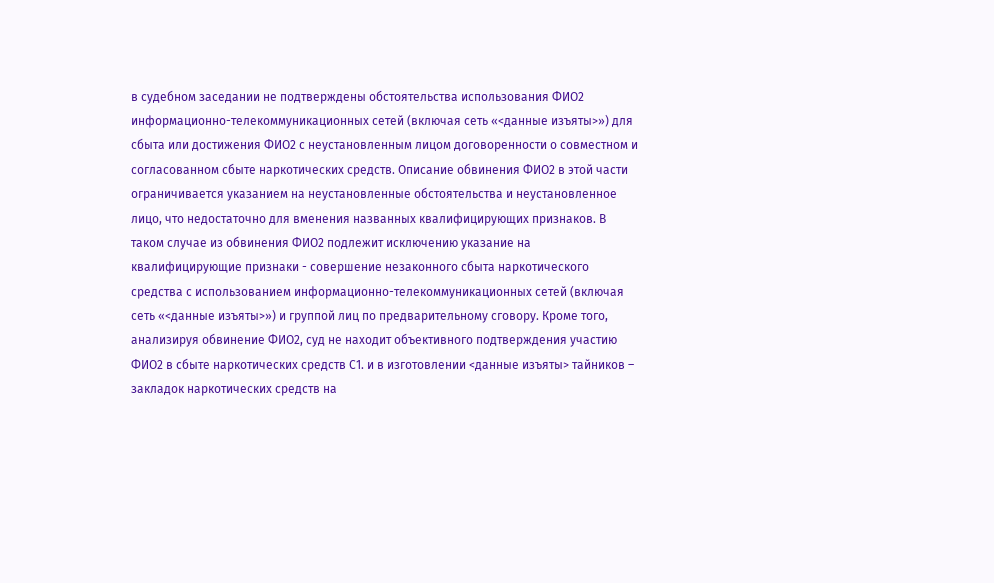в судебном заседании не подтверждены обстоятельства использования ФИО2 информационно-телекоммуникационных сетей (включая сеть «<данные изъяты>») для сбыта или достижения ФИО2 с неустановленным лицом договоренности о совместном и согласованном сбыте наркотических средств. Описание обвинения ФИО2 в этой части ограничивается указанием на неустановленные обстоятельства и неустановленное лицо, что недостаточно для вменения названных квалифицирующих признаков. В таком случае из обвинения ФИО2 подлежит исключению указание на квалифицирующие признаки - совершение незаконного сбыта наркотического средства с использованием информационно-телекоммуникационных сетей (включая сеть «<данные изъяты>») и группой лиц по предварительному сговору. Кроме того, анализируя обвинение ФИО2, суд не находит объективного подтверждения участию ФИО2 в сбыте наркотических средств С1. и в изготовлении <данные изъяты> тайников – закладок наркотических средств на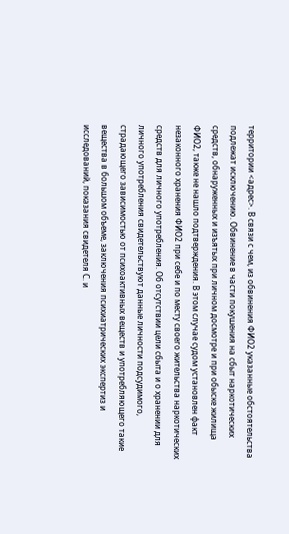территории <адрес>. В связи с чем, из обвинения ФИО2 указанные обстоятельства подлежат исключению. Обвинение в части покушения на сбыт наркотических средств, обнаруженных и изъятых при личном досмотре и при обыске жилища ФИО2, также не нашло подтверждения. В этом случае судом установлен факт незаконного хранения ФИО2 при себе и по месту своего жительства наркотических средств для личного употребления. Об отсутствии цели сбыта и о хранении для личного употребления свидетельствуют данные личности подсудимого, страдающего зависимостью от психоактивных веществ и употребляющего такие вещества в большом объеме, заключения психиатрических экспертиз и исследований, показания свидетеля С. и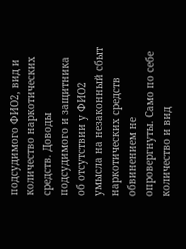подсудимого ФИО2, вид и количество наркотических средств. Доводы подсудимого и защитника об отсутствии у ФИО2 умысла на незаконный сбыт наркотических средств обвинением не опровергнуты. Само по себе количество и вид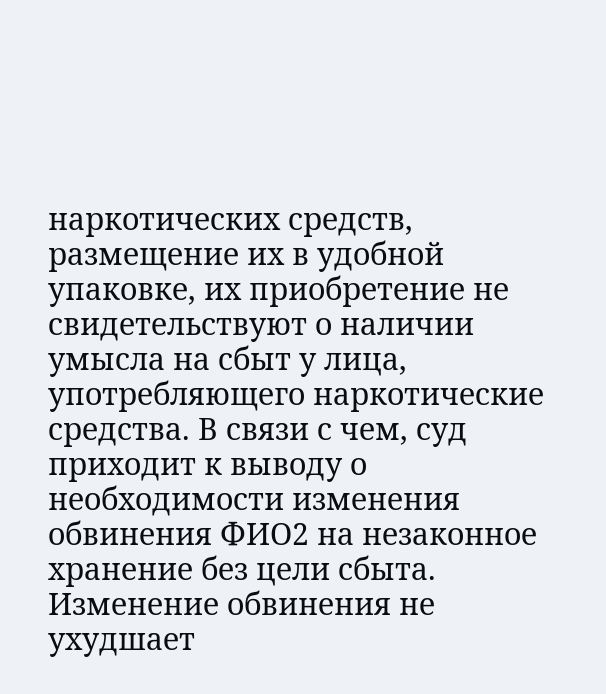наркотических средств, размещение их в удобной упаковке, их приобретение не свидетельствуют о наличии умысла на сбыт у лица, употребляющего наркотические средства. В связи с чем, суд приходит к выводу о необходимости изменения обвинения ФИО2 на незаконное хранение без цели сбыта. Изменение обвинения не ухудшает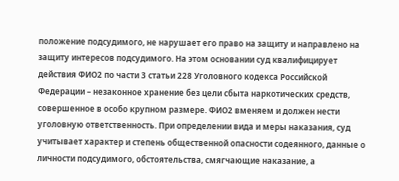положение подсудимого, не нарушает его право на защиту и направлено на защиту интересов подсудимого. На этом основании суд квалифицирует действия ФИО2 по части 3 статьи 228 Уголовного кодекса Российской Федерации – незаконное хранение без цели сбыта наркотических средств, совершенное в особо крупном размере. ФИО2 вменяем и должен нести уголовную ответственность. При определении вида и меры наказания, суд учитывает характер и степень общественной опасности содеянного, данные о личности подсудимого, обстоятельства, смягчающие наказание, а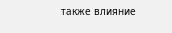также влияние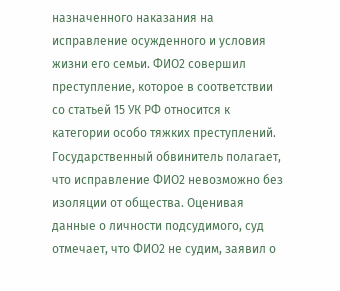назначенного наказания на исправление осужденного и условия жизни его семьи. ФИО2 совершил преступление, которое в соответствии со статьей 15 УК РФ относится к категории особо тяжких преступлений. Государственный обвинитель полагает, что исправление ФИО2 невозможно без изоляции от общества. Оценивая данные о личности подсудимого, суд отмечает, что ФИО2 не судим, заявил о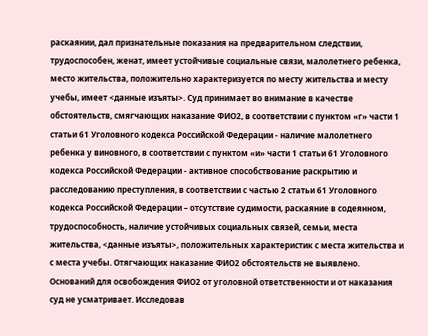раскаянии, дал признательные показания на предварительном следствии, трудоспособен, женат, имеет устойчивые социальные связи, малолетнего ребенка, место жительства, положительно характеризуется по месту жительства и месту учебы, имеет <данные изъяты>. Суд принимает во внимание в качестве обстоятельств, смягчающих наказание ФИО2, в соответствии с пунктом «г» части 1 статьи 61 Уголовного кодекса Российской Федерации - наличие малолетнего ребенка у виновного, в соответствии с пунктом «и» части 1 статьи 61 Уголовного кодекса Российской Федерации - активное способствование раскрытию и расследованию преступления, в соответствии с частью 2 статьи 61 Уголовного кодекса Российской Федерации – отсутствие судимости, раскаяние в содеянном, трудоспособность, наличие устойчивых социальных связей, семьи, места жительства, <данные изъяты>, положительных характеристик с места жительства и с места учебы. Отягчающих наказание ФИО2 обстоятельств не выявлено. Оснований для освобождения ФИО2 от уголовной ответственности и от наказания суд не усматривает. Исследовав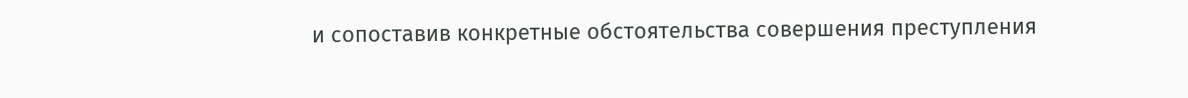и сопоставив конкретные обстоятельства совершения преступления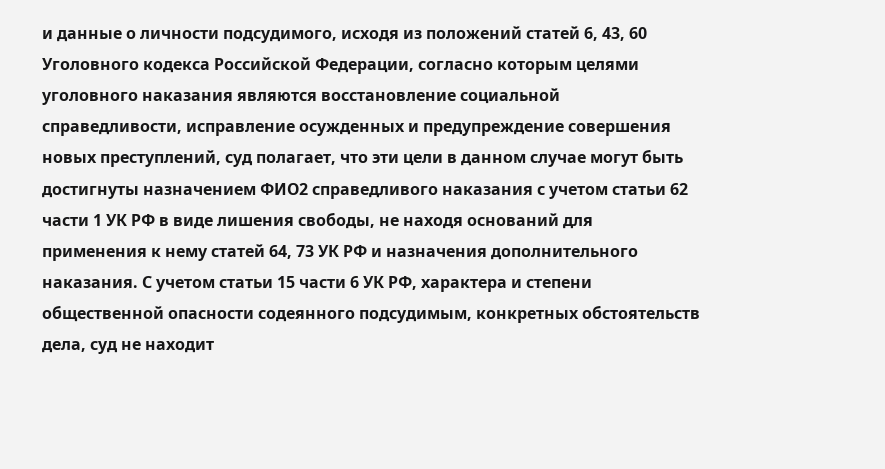и данные о личности подсудимого, исходя из положений статей 6, 43, 60 Уголовного кодекса Российской Федерации, согласно которым целями уголовного наказания являются восстановление социальной справедливости, исправление осужденных и предупреждение совершения новых преступлений, суд полагает, что эти цели в данном случае могут быть достигнуты назначением ФИО2 справедливого наказания с учетом статьи 62 части 1 УК РФ в виде лишения свободы, не находя оснований для применения к нему статей 64, 73 УК РФ и назначения дополнительного наказания. С учетом статьи 15 части 6 УК РФ, характера и степени общественной опасности содеянного подсудимым, конкретных обстоятельств дела, суд не находит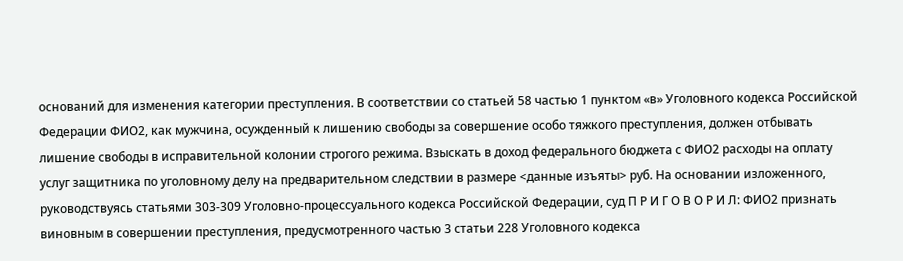оснований для изменения категории преступления. В соответствии со статьей 58 частью 1 пунктом «в» Уголовного кодекса Российской Федерации ФИО2, как мужчина, осужденный к лишению свободы за совершение особо тяжкого преступления, должен отбывать лишение свободы в исправительной колонии строгого режима. Взыскать в доход федерального бюджета с ФИО2 расходы на оплату услуг защитника по уголовному делу на предварительном следствии в размере <данные изъяты> руб. На основании изложенного, руководствуясь статьями 303-309 Уголовно-процессуального кодекса Российской Федерации, суд П Р И Г О В О Р И Л: ФИО2 признать виновным в совершении преступления, предусмотренного частью 3 статьи 228 Уголовного кодекса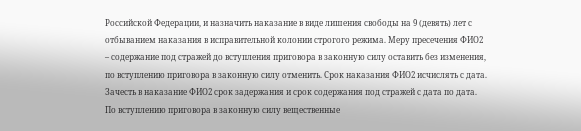Российской Федерации, и назначить наказание в виде лишения свободы на 9 (девять) лет с отбыванием наказания в исправительной колонии строгого режима. Меру пресечения ФИО2 – содержание под стражей до вступления приговора в законную силу оставить без изменения, по вступлению приговора в законную силу отменить. Срок наказания ФИО2 исчислять с дата. Зачесть в наказание ФИО2 срок задержания и срок содержания под стражей с дата по дата. По вступлению приговора в законную силу вещественные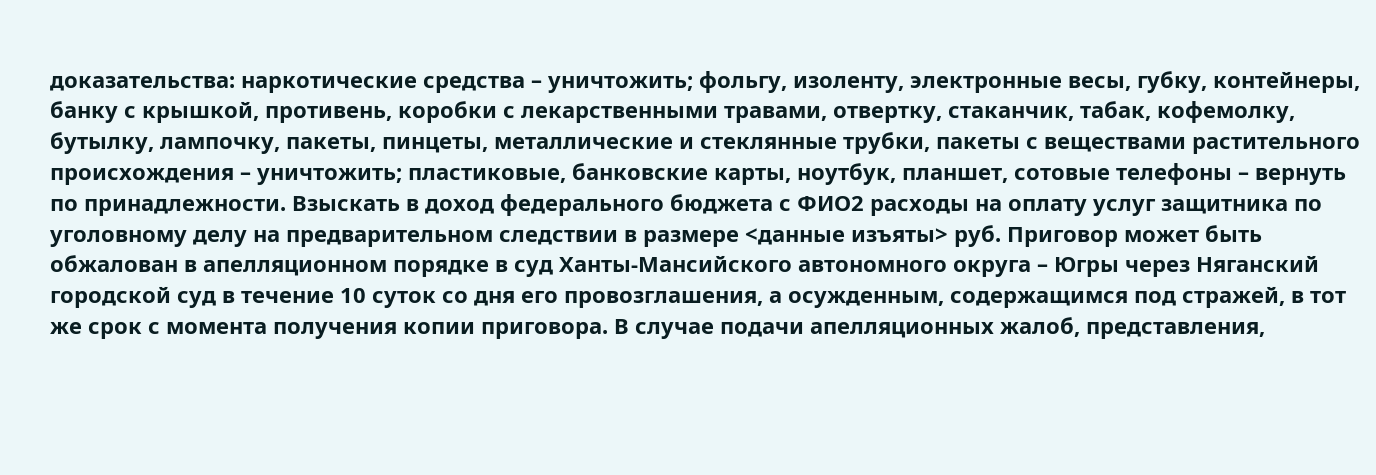доказательства: наркотические средства – уничтожить; фольгу, изоленту, электронные весы, губку, контейнеры, банку с крышкой, противень, коробки с лекарственными травами, отвертку, стаканчик, табак, кофемолку, бутылку, лампочку, пакеты, пинцеты, металлические и стеклянные трубки, пакеты с веществами растительного происхождения – уничтожить; пластиковые, банковские карты, ноутбук, планшет, сотовые телефоны – вернуть по принадлежности. Взыскать в доход федерального бюджета с ФИО2 расходы на оплату услуг защитника по уголовному делу на предварительном следствии в размере <данные изъяты> руб. Приговор может быть обжалован в апелляционном порядке в суд Ханты-Мансийского автономного округа – Югры через Няганский городской суд в течение 10 суток со дня его провозглашения, а осужденным, содержащимся под стражей, в тот же срок с момента получения копии приговора. В случае подачи апелляционных жалоб, представления,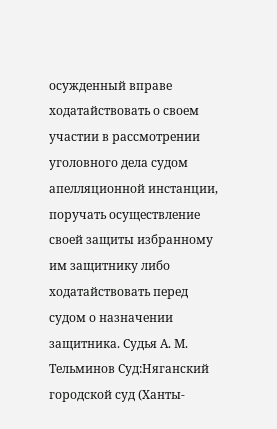осужденный вправе ходатайствовать о своем участии в рассмотрении уголовного дела судом апелляционной инстанции, поручать осуществление своей защиты избранному им защитнику либо ходатайствовать перед судом о назначении защитника. Судья А. М. Тельминов Суд:Няганский городской суд (Ханты-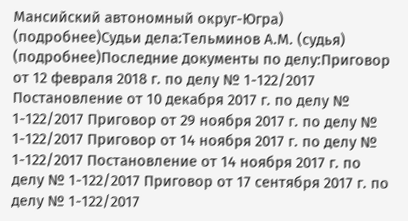Мансийский автономный округ-Югра) (подробнее)Судьи дела:Тельминов А.М. (судья) (подробнее)Последние документы по делу:Приговор от 12 февраля 2018 г. по делу № 1-122/2017 Постановление от 10 декабря 2017 г. по делу № 1-122/2017 Приговор от 29 ноября 2017 г. по делу № 1-122/2017 Приговор от 14 ноября 2017 г. по делу № 1-122/2017 Постановление от 14 ноября 2017 г. по делу № 1-122/2017 Приговор от 17 сентября 2017 г. по делу № 1-122/2017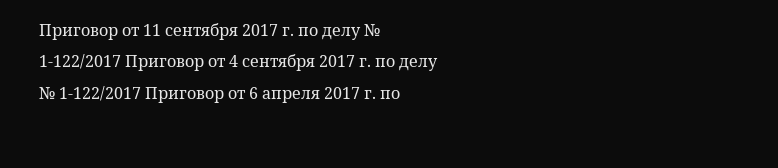Приговор от 11 сентября 2017 г. по делу № 1-122/2017 Приговор от 4 сентября 2017 г. по делу № 1-122/2017 Приговор от 6 апреля 2017 г. по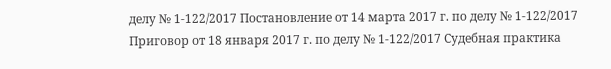делу № 1-122/2017 Постановление от 14 марта 2017 г. по делу № 1-122/2017 Приговор от 18 января 2017 г. по делу № 1-122/2017 Судебная практика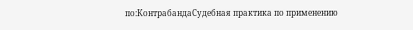по:КонтрабандаСудебная практика по применению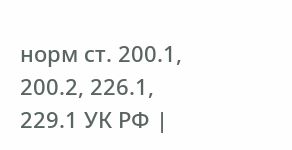норм ст. 200.1, 200.2, 226.1, 229.1 УК РФ |